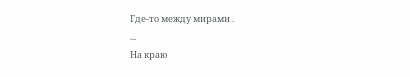Где-то между мирами .
...
На краю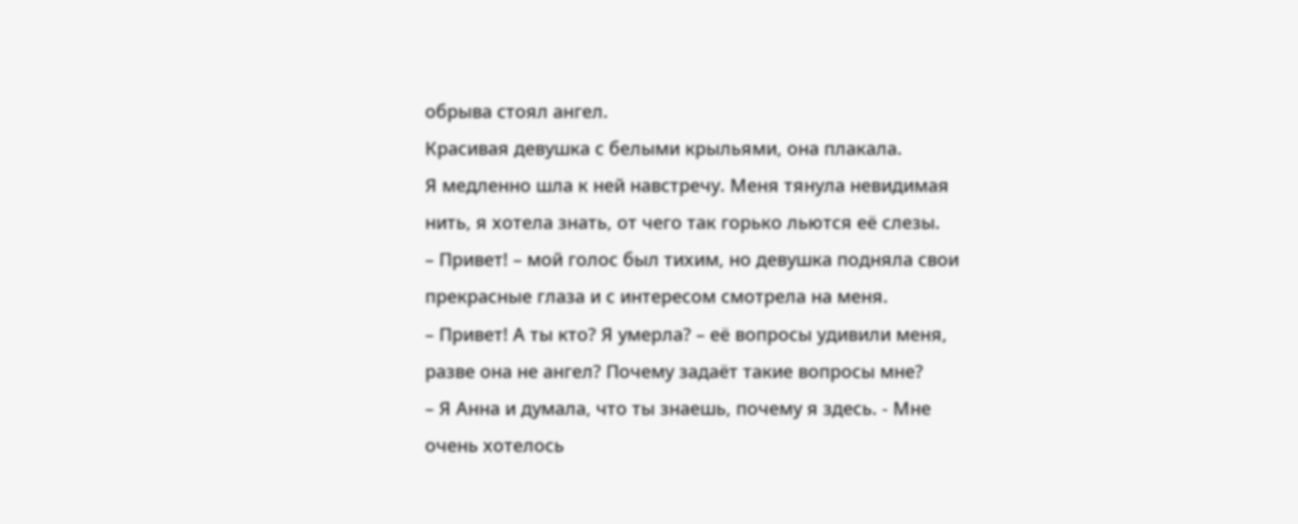обрыва стоял ангел.
Красивая девушка с белыми крыльями, она плакала.
Я медленно шла к ней навстречу. Меня тянула невидимая нить, я хотела знать, от чего так горько льются её слезы.
– Привет! – мой голос был тихим, но девушка подняла свои прекрасные глаза и с интересом смотрела на меня.
– Привет! А ты кто? Я умерла? – её вопросы удивили меня, разве она не ангел? Почему задаёт такие вопросы мне?
– Я Анна и думала, что ты знаешь, почему я здесь. - Мне очень хотелось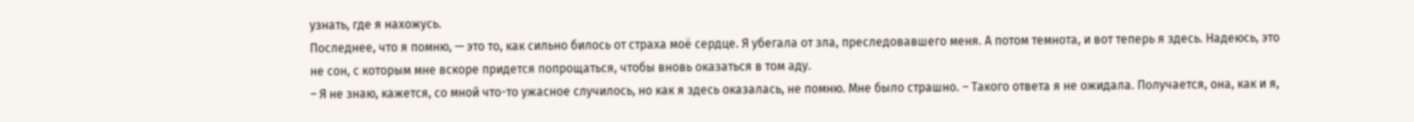узнать, где я нахожусь.
Последнее, что я помню, — это то, как сильно билось от страха моё сердце. Я убегала от зла, преследовавшего меня. А потом темнота, и вот теперь я здесь. Надеюсь, это не сон, с которым мне вскоре придется попрощаться, чтобы вновь оказаться в том аду.
– Я не знаю, кажется, со мной что-то ужасное случилось, но как я здесь оказалась, не помню. Мне было страшно. – Такого ответа я не ожидала. Получается, она, как и я,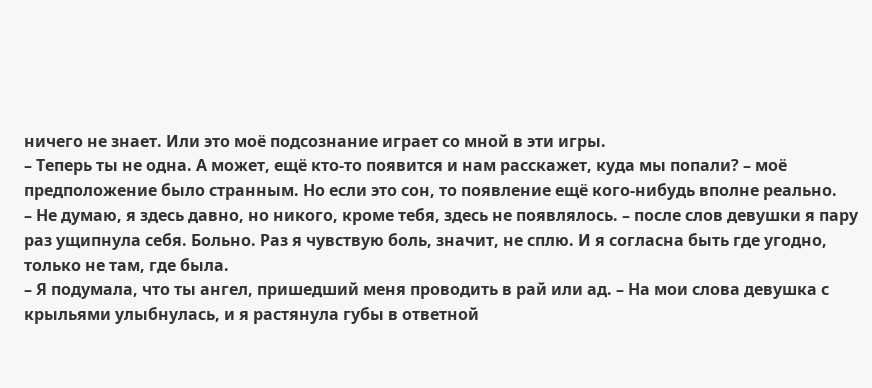ничего не знает. Или это моё подсознание играет со мной в эти игры.
– Теперь ты не одна. А может, ещё кто-то появится и нам расскажет, куда мы попали? – моё предположение было странным. Но если это сон, то появление ещё кого-нибудь вполне реально.
– Не думаю, я здесь давно, но никого, кроме тебя, здесь не появлялось. – после слов девушки я пару раз ущипнула себя. Больно. Раз я чувствую боль, значит, не сплю. И я согласна быть где угодно, только не там, где была.
– Я подумала, что ты ангел, пришедший меня проводить в рай или ад. – На мои слова девушка с крыльями улыбнулась, и я растянула губы в ответной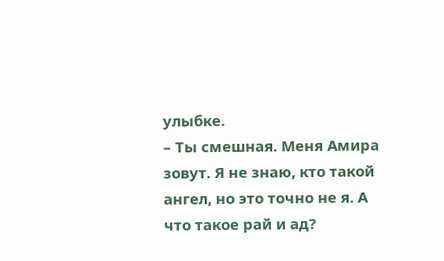улыбке.
– Ты смешная. Меня Амира зовут. Я не знаю, кто такой ангел, но это точно не я. А что такое рай и ад?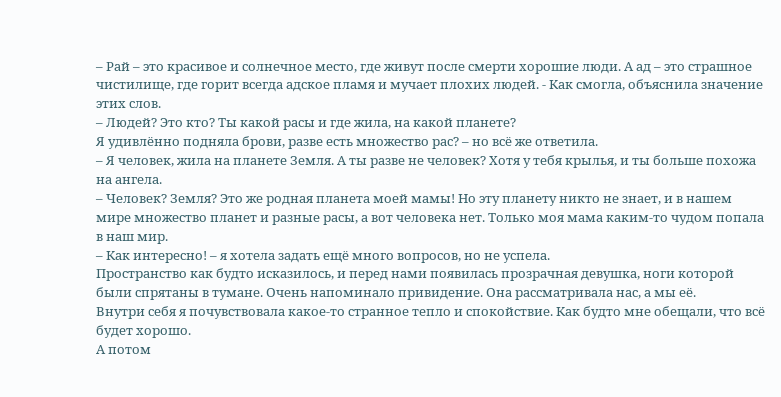– Рай – это красивое и солнечное место, где живут после смерти хорошие люди. А ад – это страшное чистилище, где горит всегда адское пламя и мучает плохих людей. - Как смогла, объяснила значение этих слов.
– Людей? Это кто? Ты какой расы и где жила, на какой планете?
Я удивлённо подняла брови, разве есть множество рас? – но всё же ответила.
– Я человек, жила на планете Земля. А ты разве не человек? Хотя у тебя крылья, и ты больше похожа на ангела.
– Человек? Земля? Это же родная планета моей мамы! Но эту планету никто не знает, и в нашем мире множество планет и разные расы, а вот человека нет. Только моя мама каким-то чудом попала в наш мир.
– Как интересно! – я хотела задать ещё много вопросов, но не успела.
Пространство как будто исказилось, и перед нами появилась прозрачная девушка, ноги которой были спрятаны в тумане. Очень напоминало привидение. Она рассматривала нас, а мы её.
Внутри себя я почувствовала какое-то странное тепло и спокойствие. Как будто мне обещали, что всё будет хорошо.
А потом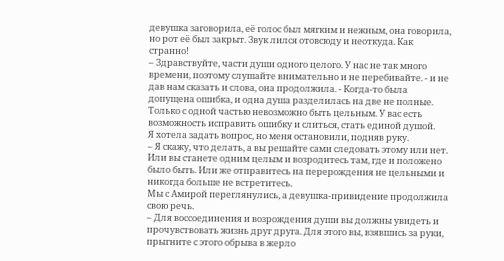девушка заговорила, её голос был мягким и нежным, она говорила, но рот её был закрыт. Звук лился отовсюду и неоткуда. Как странно!
– Здравствуйте, части души одного целого. У нас не так много времени, поэтому слушайте внимательно и не перебивайте. - и не дав нам сказать и слова, она продолжила. - Когда-то была допущена ошибка, и одна душа разделилась на две не полные. Только с одной частью невозможно быть цельным. У вас есть возможность исправить ошибку и слиться, стать единой душой.
Я хотела задать вопрос, но меня остановили, подняв руку.
– Я скажу, что делать, а вы решайте сами следовать этому или нет. Или вы станете одним целым и возродитесь там, где и положено было быть. Или же отправитесь на перерождения не цельными и никогда больше не встретитесь.
Мы с Амирой переглянулись, а девушка-привидение продолжила свою речь.
– Для воссоединения и возрождения души вы должны увидеть и прочувствовать жизнь друг друга. Для этого вы, взявшись за руки, прыгните с этого обрыва в жерло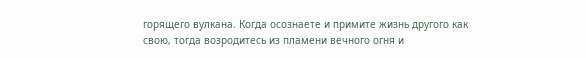горящего вулкана. Когда осознаете и примите жизнь другого как свою, тогда возродитесь из пламени вечного огня и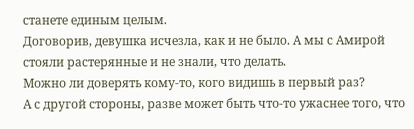станете единым целым.
Договорив, девушка исчезла, как и не было. А мы с Амирой стояли растерянные и не знали, что делать.
Можно ли доверять кому-то, кого видишь в первый раз?
А с другой стороны, разве может быть что-то ужаснее того, что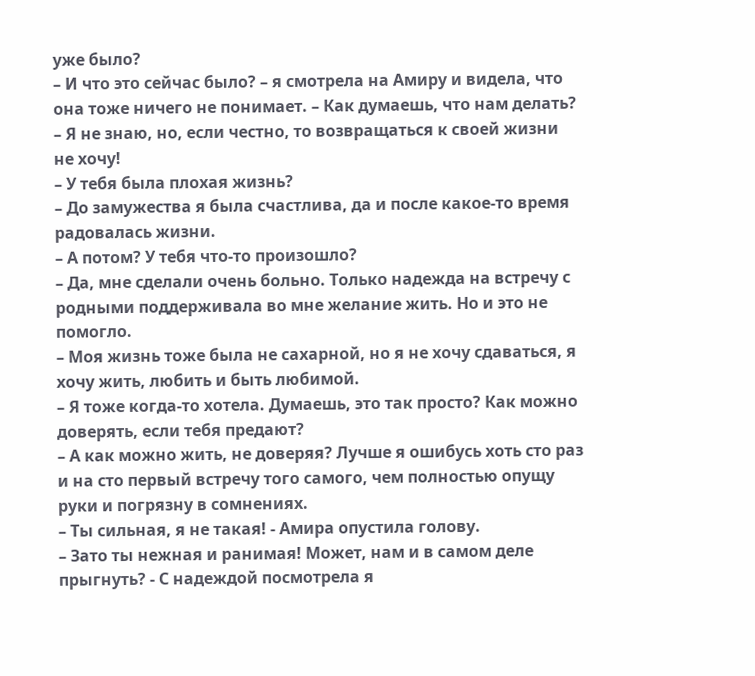уже было?
– И что это сейчас было? – я смотрела на Амиру и видела, что она тоже ничего не понимает. – Как думаешь, что нам делать?
– Я не знаю, но, если честно, то возвращаться к своей жизни не хочу!
– У тебя была плохая жизнь?
– До замужества я была счастлива, да и после какое-то время радовалась жизни.
– А потом? У тебя что-то произошло?
– Да, мне сделали очень больно. Только надежда на встречу с родными поддерживала во мне желание жить. Но и это не помогло.
– Моя жизнь тоже была не сахарной, но я не хочу сдаваться, я хочу жить, любить и быть любимой.
– Я тоже когда-то хотела. Думаешь, это так просто? Как можно доверять, если тебя предают?
– А как можно жить, не доверяя? Лучше я ошибусь хоть сто раз и на сто первый встречу того самого, чем полностью опущу руки и погрязну в сомнениях.
– Ты сильная, я не такая! - Амира опустила голову.
– Зато ты нежная и ранимая! Может, нам и в самом деле прыгнуть? - С надеждой посмотрела я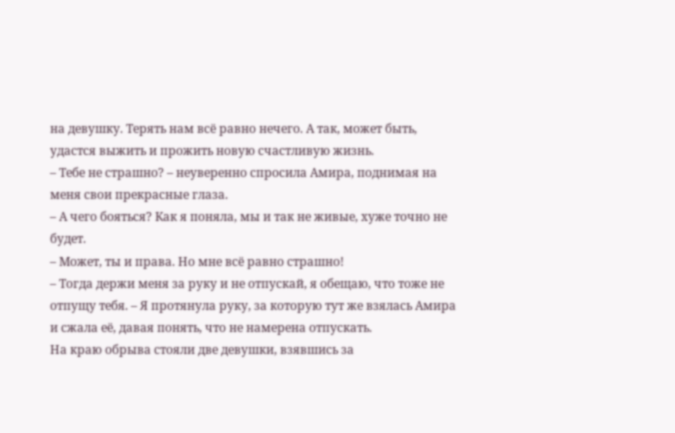на девушку. Терять нам всё равно нечего. А так, может быть, удастся выжить и прожить новую счастливую жизнь.
– Тебе не страшно? – неуверенно спросила Амира, поднимая на меня свои прекрасные глаза.
– А чего бояться? Как я поняла, мы и так не живые, хуже точно не будет.
– Может, ты и права. Но мне всё равно страшно!
– Тогда держи меня за руку и не отпускай, я обещаю, что тоже не отпущу тебя. – Я протянула руку, за которую тут же взялась Амира и сжала её, давая понять, что не намерена отпускать.
На краю обрыва стояли две девушки, взявшись за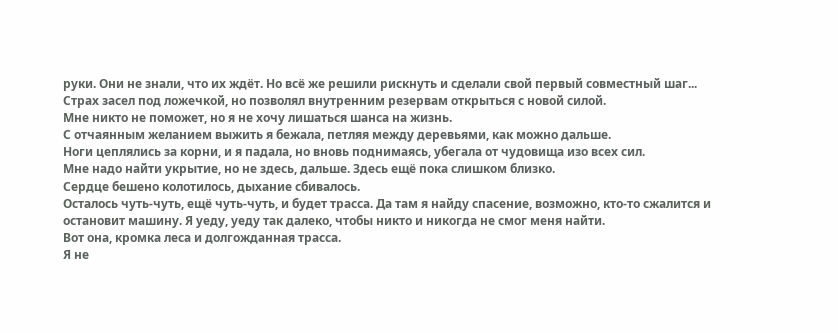руки. Они не знали, что их ждёт. Но всё же решили рискнуть и сделали свой первый совместный шаг...
Страх засел под ложечкой, но позволял внутренним резервам открыться с новой силой.
Мне никто не поможет, но я не хочу лишаться шанса на жизнь.
С отчаянным желанием выжить я бежала, петляя между деревьями, как можно дальше.
Ноги цеплялись за корни, и я падала, но вновь поднимаясь, убегала от чудовища изо всех сил.
Мне надо найти укрытие, но не здесь, дальше. Здесь ещё пока слишком близко.
Сердце бешено колотилось, дыхание сбивалось.
Осталось чуть-чуть, ещё чуть-чуть, и будет трасса. Да там я найду спасение, возможно, кто-то сжалится и остановит машину. Я уеду, уеду так далеко, чтобы никто и никогда не смог меня найти.
Вот она, кромка леса и долгожданная трасса.
Я не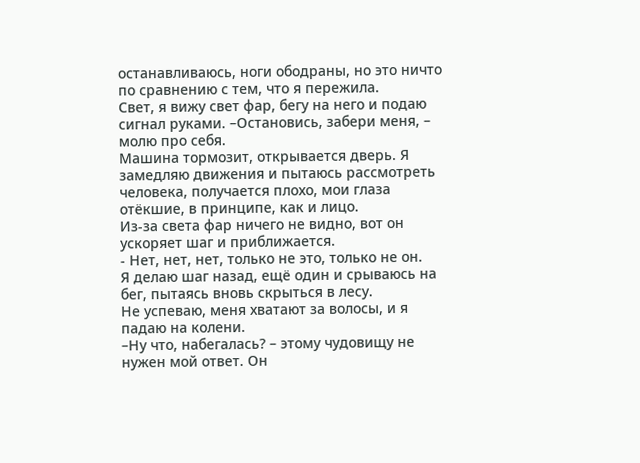останавливаюсь, ноги ободраны, но это ничто по сравнению с тем, что я пережила.
Свет, я вижу свет фар, бегу на него и подаю сигнал руками. –Остановись, забери меня, – молю про себя.
Машина тормозит, открывается дверь. Я замедляю движения и пытаюсь рассмотреть человека, получается плохо, мои глаза отёкшие, в принципе, как и лицо.
Из-за света фар ничего не видно, вот он ускоряет шаг и приближается.
- Нет, нет, нет, только не это, только не он.
Я делаю шаг назад, ещё один и срываюсь на бег, пытаясь вновь скрыться в лесу.
Не успеваю, меня хватают за волосы, и я падаю на колени.
–Ну что, набегалась? – этому чудовищу не нужен мой ответ. Он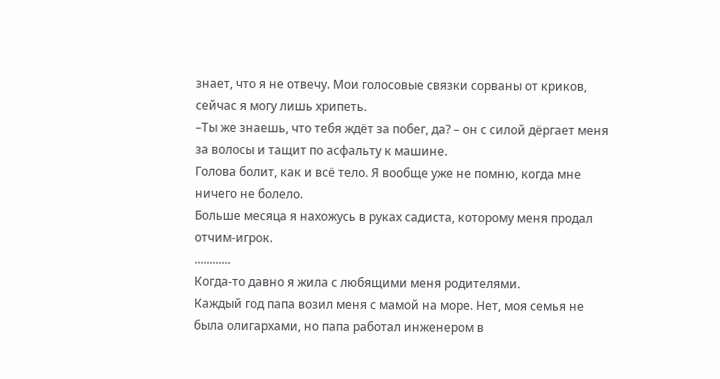знает, что я не отвечу. Мои голосовые связки сорваны от криков, сейчас я могу лишь хрипеть.
–Ты же знаешь, что тебя ждёт за побег, да? – он с силой дёргает меня за волосы и тащит по асфальту к машине.
Голова болит, как и всё тело. Я вообще уже не помню, когда мне ничего не болело.
Больше месяца я нахожусь в руках садиста, которому меня продал отчим-игрок.
............
Когда-то давно я жила с любящими меня родителями.
Каждый год папа возил меня с мамой на море. Нет, моя семья не была олигархами, но папа работал инженером в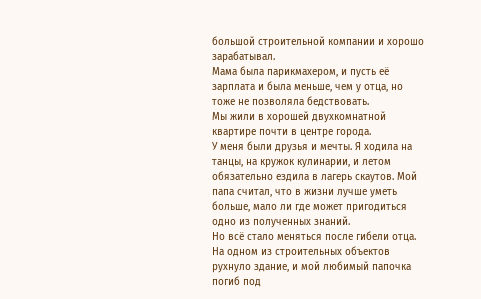большой строительной компании и хорошо зарабатывал.
Мама была парикмахером, и пусть её зарплата и была меньше, чем у отца, но тоже не позволяла бедствовать.
Мы жили в хорошей двухкомнатной квартире почти в центре города.
У меня были друзья и мечты. Я ходила на танцы, на кружок кулинарии, и летом обязательно ездила в лагерь скаутов. Мой папа считал, что в жизни лучше уметь больше, мало ли где может пригодиться одно из полученных знаний.
Но всё стало меняться после гибели отца.
На одном из строительных объектов рухнуло здание, и мой любимый папочка погиб под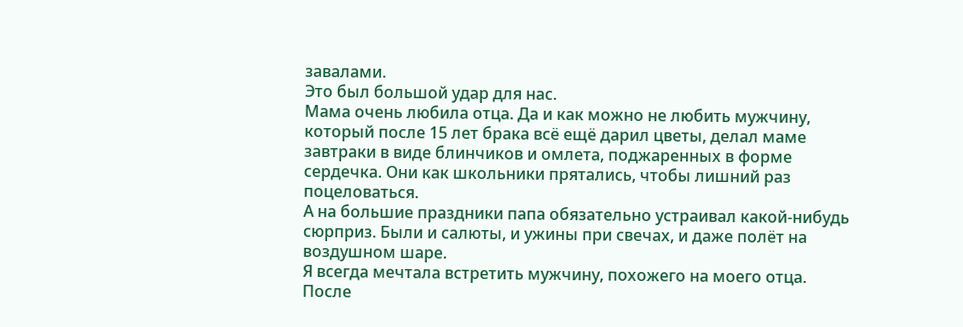завалами.
Это был большой удар для нас.
Мама очень любила отца. Да и как можно не любить мужчину, который после 15 лет брака всё ещё дарил цветы, делал маме завтраки в виде блинчиков и омлета, поджаренных в форме сердечка. Они как школьники прятались, чтобы лишний раз поцеловаться.
А на большие праздники папа обязательно устраивал какой-нибудь сюрприз. Были и салюты, и ужины при свечах, и даже полёт на воздушном шаре.
Я всегда мечтала встретить мужчину, похожего на моего отца.
После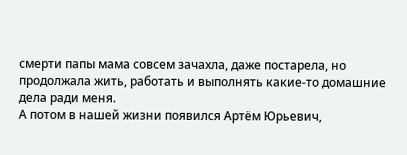смерти папы мама совсем зачахла, даже постарела, но продолжала жить, работать и выполнять какие-то домашние дела ради меня.
А потом в нашей жизни появился Артём Юрьевич,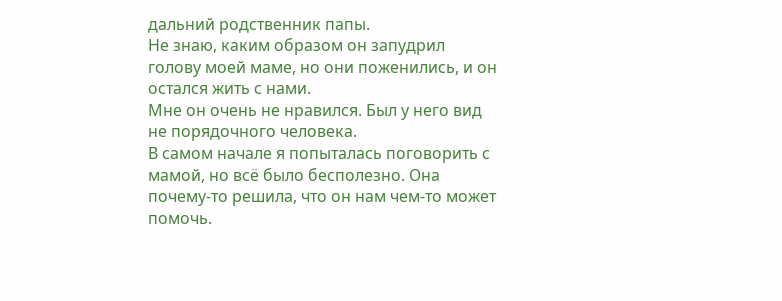дальний родственник папы.
Не знаю, каким образом он запудрил голову моей маме, но они поженились, и он остался жить с нами.
Мне он очень не нравился. Был у него вид не порядочного человека.
В самом начале я попыталась поговорить с мамой, но всё было бесполезно. Она почему-то решила, что он нам чем-то может помочь.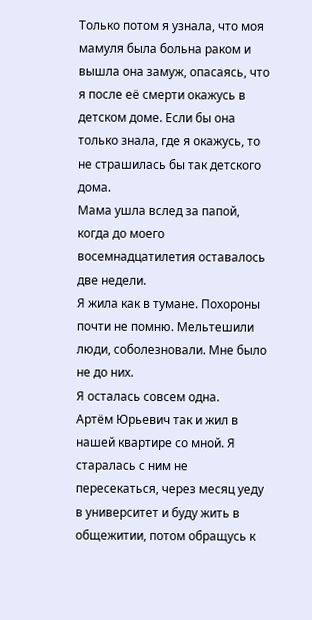Только потом я узнала, что моя мамуля была больна раком и вышла она замуж, опасаясь, что я после её смерти окажусь в детском доме. Если бы она только знала, где я окажусь, то не страшилась бы так детского дома.
Мама ушла вслед за папой, когда до моего восемнадцатилетия оставалось две недели.
Я жила как в тумане. Похороны почти не помню. Мельтешили люди, соболезновали. Мне было не до них.
Я осталась совсем одна.
Артём Юрьевич так и жил в нашей квартире со мной. Я старалась с ним не пересекаться, через месяц уеду в университет и буду жить в общежитии, потом обращусь к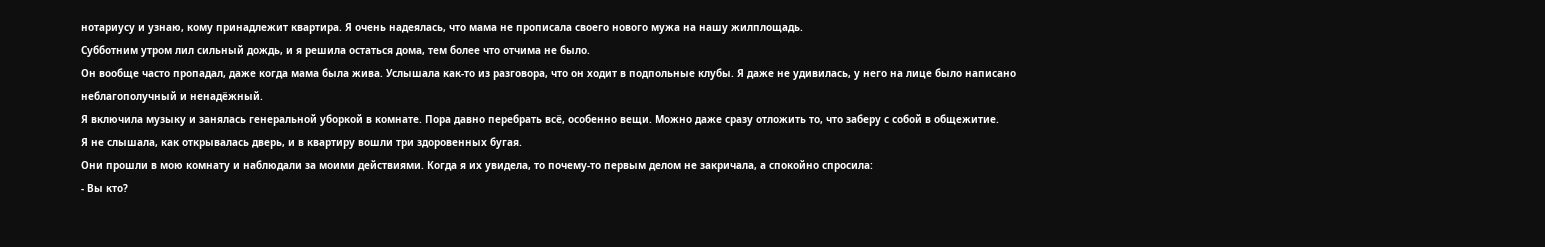нотариусу и узнаю, кому принадлежит квартира. Я очень надеялась, что мама не прописала своего нового мужа на нашу жилплощадь.
Субботним утром лил сильный дождь, и я решила остаться дома, тем более что отчима не было.
Он вообще часто пропадал, даже когда мама была жива. Услышала как-то из разговора, что он ходит в подпольные клубы. Я даже не удивилась, у него на лице было написано неблагополучный и ненадёжный.
Я включила музыку и занялась генеральной уборкой в комнате. Пора давно перебрать всё, особенно вещи. Можно даже сразу отложить то, что заберу с собой в общежитие.
Я не слышала, как открывалась дверь, и в квартиру вошли три здоровенных бугая.
Они прошли в мою комнату и наблюдали за моими действиями. Когда я их увидела, то почему-то первым делом не закричала, а спокойно спросила:
- Вы кто?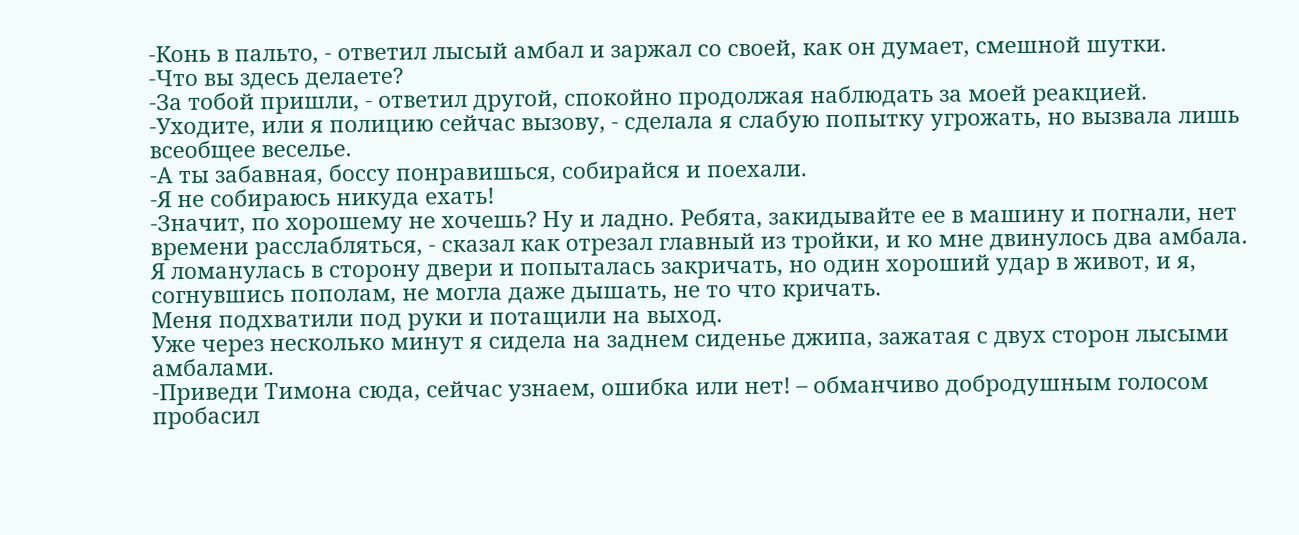-Конь в пальто, - ответил лысый амбал и заржал со своей, как он думает, смешной шутки.
-Что вы здесь делаете?
-За тобой пришли, - ответил другой, спокойно продолжая наблюдать за моей реакцией.
-Уходите, или я полицию сейчас вызову, - сделала я слабую попытку угрожать, но вызвала лишь всеобщее веселье.
-А ты забавная, боссу понравишься, собирайся и поехали.
-Я не собираюсь никуда ехать!
-Значит, по хорошему не хочешь? Ну и ладно. Ребята, закидывайте ее в машину и погнали, нет времени расслабляться, - сказал как отрезал главный из тройки, и ко мне двинулось два амбала.
Я ломанулась в сторону двери и попыталась закричать, но один хороший удар в живот, и я, согнувшись пополам, не могла даже дышать, не то что кричать.
Меня подхватили под руки и потащили на выход.
Уже через несколько минут я сидела на заднем сиденье джипа, зажатая с двух сторон лысыми амбалами.
-Приведи Тимона сюда, сейчас узнаем, ошибка или нет! – обманчиво добродушным голосом пробасил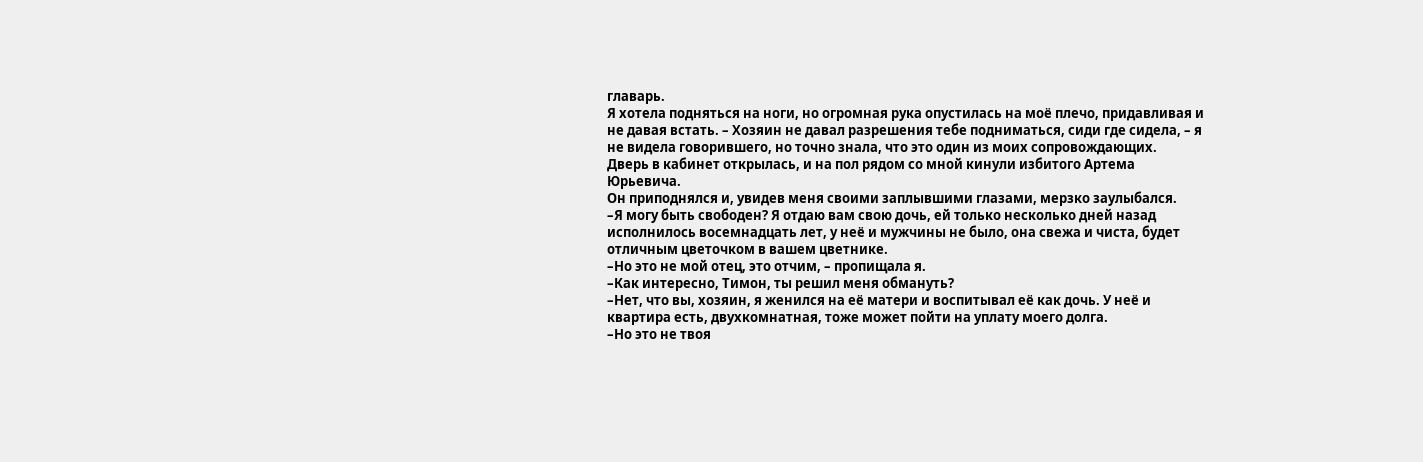главарь.
Я хотела подняться на ноги, но огромная рука опустилась на моё плечо, придавливая и не давая встать. – Хозяин не давал разрешения тебе подниматься, сиди где сидела, – я не видела говорившего, но точно знала, что это один из моих сопровождающих.
Дверь в кабинет открылась, и на пол рядом со мной кинули избитого Артема Юрьевича.
Он приподнялся и, увидев меня своими заплывшими глазами, мерзко заулыбался.
–Я могу быть свободен? Я отдаю вам свою дочь, ей только несколько дней назад исполнилось восемнадцать лет, у неё и мужчины не было, она свежа и чиста, будет отличным цветочком в вашем цветнике.
–Но это не мой отец, это отчим, – пропищала я.
–Как интересно, Тимон, ты решил меня обмануть?
–Нет, что вы, хозяин, я женился на её матери и воспитывал её как дочь. У неё и квартира есть, двухкомнатная, тоже может пойти на уплату моего долга.
–Но это не твоя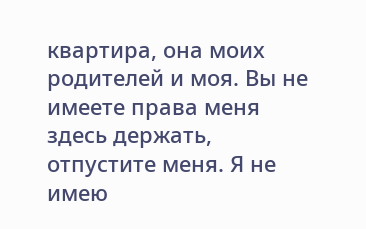квартира, она моих родителей и моя. Вы не имеете права меня здесь держать, отпустите меня. Я не имею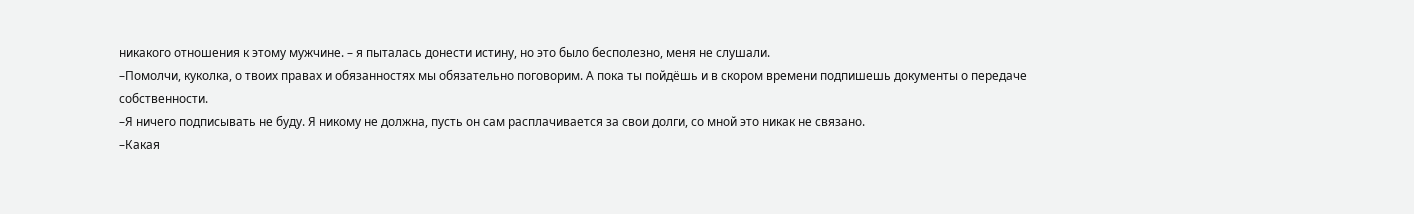никакого отношения к этому мужчине. – я пыталась донести истину, но это было бесполезно, меня не слушали.
–Помолчи, куколка, о твоих правах и обязанностях мы обязательно поговорим. А пока ты пойдёшь и в скором времени подпишешь документы о передаче собственности.
–Я ничего подписывать не буду. Я никому не должна, пусть он сам расплачивается за свои долги, со мной это никак не связано.
–Какая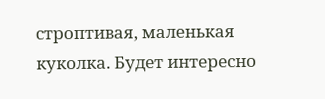строптивая, маленькая куколка. Будет интересно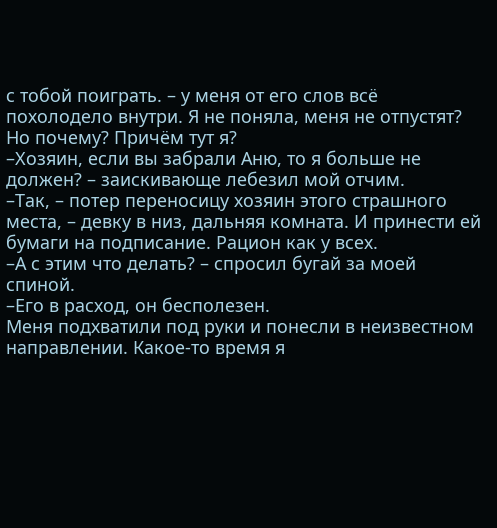с тобой поиграть. – у меня от его слов всё похолодело внутри. Я не поняла, меня не отпустят? Но почему? Причём тут я?
–Хозяин, если вы забрали Аню, то я больше не должен? – заискивающе лебезил мой отчим.
–Так, – потер переносицу хозяин этого страшного места, – девку в низ, дальняя комната. И принести ей бумаги на подписание. Рацион как у всех.
–А с этим что делать? – спросил бугай за моей спиной.
–Его в расход, он бесполезен.
Меня подхватили под руки и понесли в неизвестном направлении. Какое-то время я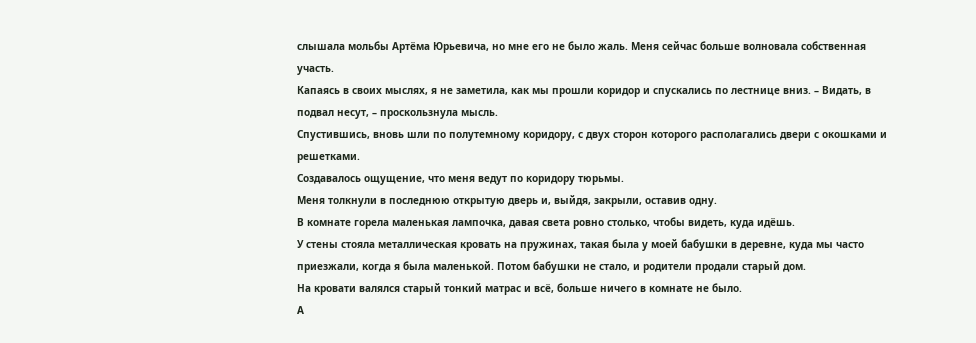слышала мольбы Артёма Юрьевича, но мне его не было жаль. Меня сейчас больше волновала собственная участь.
Капаясь в своих мыслях, я не заметила, как мы прошли коридор и спускались по лестнице вниз. – Видать, в подвал несут, – проскользнула мысль.
Спустившись, вновь шли по полутемному коридору, с двух сторон которого располагались двери с окошками и решетками.
Создавалось ощущение, что меня ведут по коридору тюрьмы.
Меня толкнули в последнюю открытую дверь и, выйдя, закрыли, оставив одну.
В комнате горела маленькая лампочка, давая света ровно столько, чтобы видеть, куда идёшь.
У стены стояла металлическая кровать на пружинах, такая была у моей бабушки в деревне, куда мы часто приезжали, когда я была маленькой. Потом бабушки не стало, и родители продали старый дом.
На кровати валялся старый тонкий матрас и всё, больше ничего в комнате не было.
А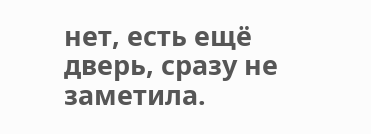нет, есть ещё дверь, сразу не заметила.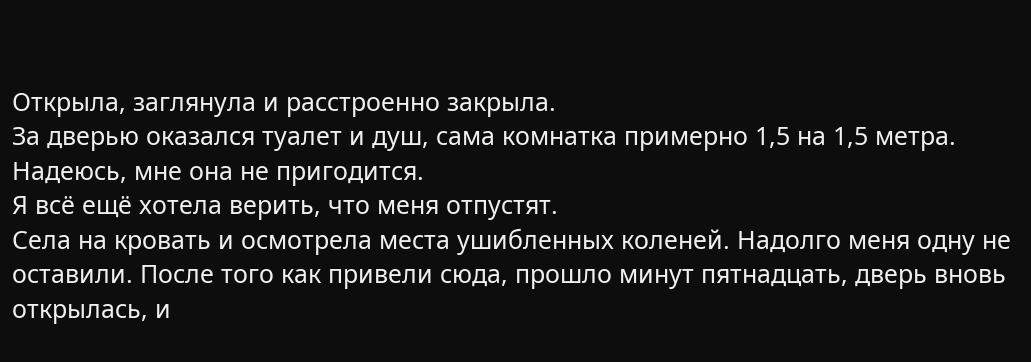Открыла, заглянула и расстроенно закрыла.
За дверью оказался туалет и душ, сама комнатка примерно 1,5 на 1,5 метра. Надеюсь, мне она не пригодится.
Я всё ещё хотела верить, что меня отпустят.
Села на кровать и осмотрела места ушибленных коленей. Надолго меня одну не оставили. После того как привели сюда, прошло минут пятнадцать, дверь вновь открылась, и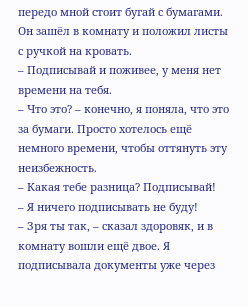передо мной стоит бугай с бумагами.
Он зашёл в комнату и положил листы с ручкой на кровать.
– Подписывай и поживее, у меня нет времени на тебя.
– Что это? – конечно, я поняла, что это за бумаги. Просто хотелось ещё немного времени, чтобы оттянуть эту неизбежность.
– Какая тебе разница? Подписывай!
– Я ничего подписывать не буду!
– Зря ты так, – сказал здоровяк, и в комнату вошли ещё двое. Я подписывала документы уже через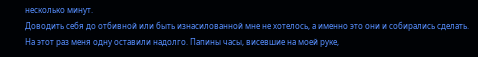несколько минут.
Доводить себя до отбивной или быть изнасилованной мне не хотелось, а именно это они и собирались сделать.
На этот раз меня одну оставили надолго. Папины часы, висевшие на моей руке,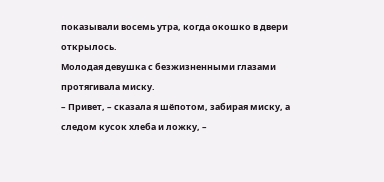показывали восемь утра, когда окошко в двери открылось.
Молодая девушка с безжизненными глазами протягивала миску.
– Привет, – сказала я шёпотом, забирая миску, а следом кусок хлеба и ложку, –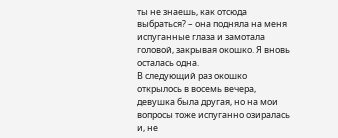ты не знаешь, как отсюда выбраться? – она подняла на меня испуганные глаза и замотала головой, закрывая окошко. Я вновь осталась одна.
В следующий раз окошко открылось в восемь вечера, девушка была другая, но на мои вопросы тоже испуганно озиралась и, не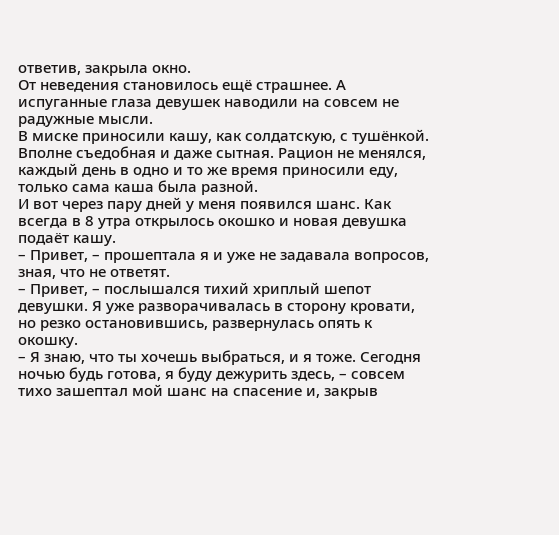ответив, закрыла окно.
От неведения становилось ещё страшнее. А испуганные глаза девушек наводили на совсем не радужные мысли.
В миске приносили кашу, как солдатскую, с тушёнкой. Вполне съедобная и даже сытная. Рацион не менялся, каждый день в одно и то же время приносили еду, только сама каша была разной.
И вот через пару дней у меня появился шанс. Как всегда в 8 утра открылось окошко и новая девушка подаёт кашу.
– Привет, – прошептала я и уже не задавала вопросов, зная, что не ответят.
– Привет, – послышался тихий хриплый шепот девушки. Я уже разворачивалась в сторону кровати, но резко остановившись, развернулась опять к окошку.
– Я знаю, что ты хочешь выбраться, и я тоже. Сегодня ночью будь готова, я буду дежурить здесь, – совсем тихо зашептал мой шанс на спасение и, закрыв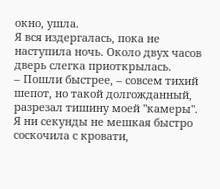окно, ушла.
Я вся издергалась, пока не наступила ночь. Около двух часов дверь слегка приоткрылась.
– Пошли быстрее, – совсем тихий шепот, но такой долгожданный, разрезал тишину моей "камеры".
Я ни секунды не мешкая быстро соскочила с кровати,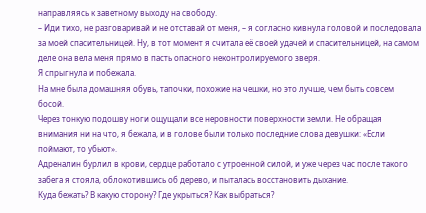направляясь к заветному выходу на свободу.
– Иди тихо, не разговаривай и не отставай от меня, – я согласно кивнула головой и последовала за моей спасительницей. Ну, в тот момент я считала её своей удачей и спасительницей, на самом деле она вела меня прямо в пасть опасного неконтролируемого зверя.
Я спрыгнула и побежала.
На мне была домашняя обувь, тапочки, похожие на чешки, но это лучше, чем быть совсем босой.
Через тонкую подошву ноги ощущали все неровности поверхности земли. Не обращая внимания ни на что, я бежала, и в голове были только последние слова девушки: «Если поймают, то убьют».
Адреналин бурлил в крови, сердце работало с утроенной силой, и уже через час после такого забега я стояла, облокотившись об дерево, и пыталась восстановить дыхание.
Куда бежать? В какую сторону? Где укрыться? Как выбраться?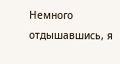Немного отдышавшись, я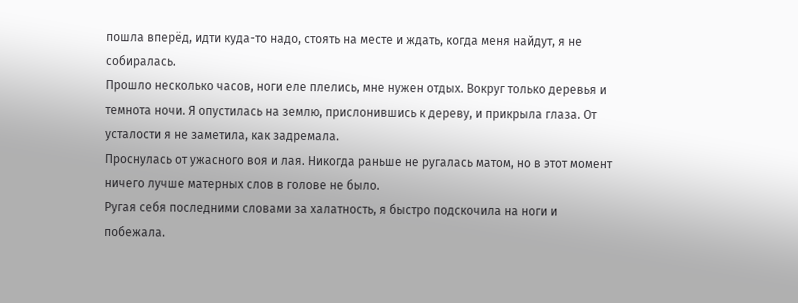пошла вперёд, идти куда-то надо, стоять на месте и ждать, когда меня найдут, я не собиралась.
Прошло несколько часов, ноги еле плелись, мне нужен отдых. Вокруг только деревья и темнота ночи. Я опустилась на землю, прислонившись к дереву, и прикрыла глаза. От усталости я не заметила, как задремала.
Проснулась от ужасного воя и лая. Никогда раньше не ругалась матом, но в этот момент ничего лучше матерных слов в голове не было.
Ругая себя последними словами за халатность, я быстро подскочила на ноги и побежала.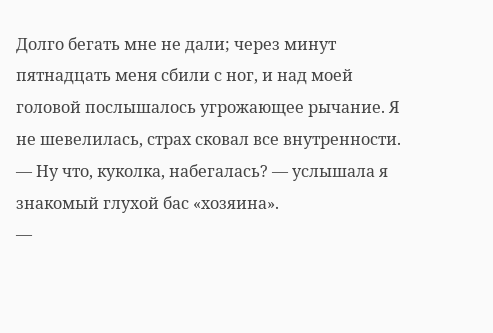Долго бегать мне не дали; через минут пятнадцать меня сбили с ног, и над моей головой послышалось угрожающее рычание. Я не шевелилась, страх сковал все внутренности.
— Ну что, куколка, набегалась? — услышала я знакомый глухой бас «хозяина».
—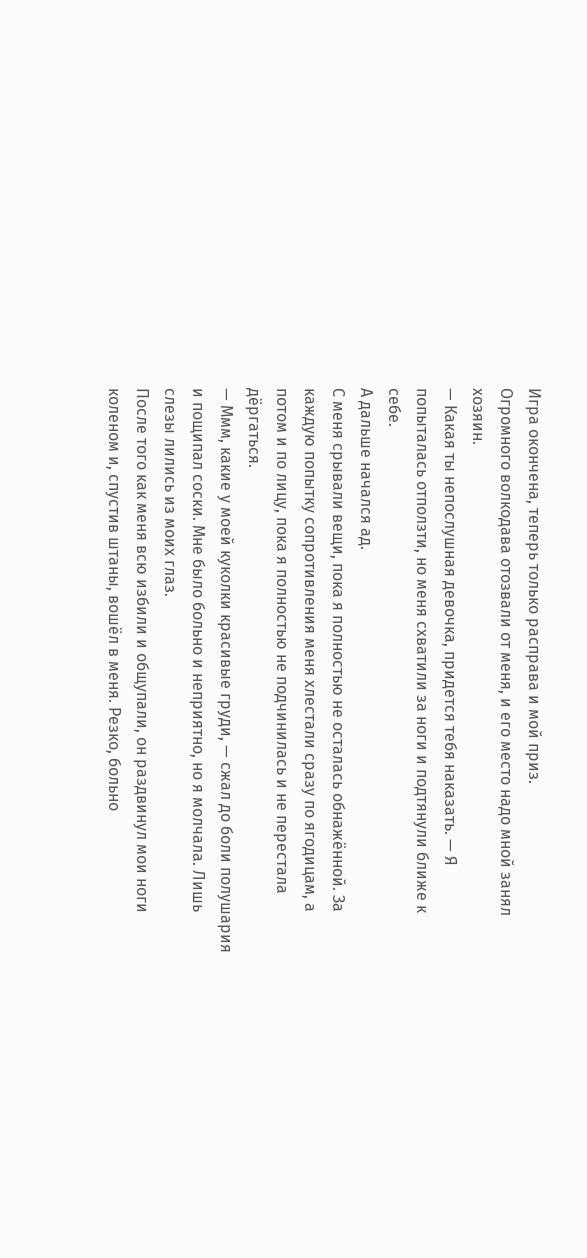Игра окончена, теперь только расправа и мой приз.
Огромного волкодава отозвали от меня, и его место надо мной занял хозяин.
— Какая ты непослушная девочка, придется тебя наказать. — Я попыталась отползти, но меня схватили за ноги и подтянули ближе к себе.
А дальше начался ад.
С меня срывали вещи, пока я полностью не осталась обнажённой. За каждую попытку сопротивления меня хлестали сразу по ягодицам, а потом и по лицу, пока я полностью не подчинилась и не перестала дёргаться.
— Ммм, какие у моей куколки красивые груди, — сжал до боли полушария и пощипал соски. Мне было больно и неприятно, но я молчала. Лишь слезы лились из моих глаз.
После того как меня всю избили и общупали, он раздвинул мои ноги коленом и, спустив штаны, вошёл в меня. Резко, больно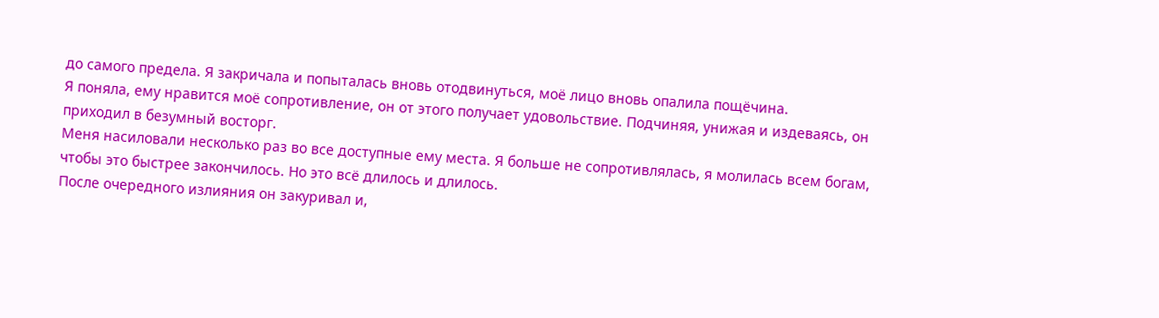до самого предела. Я закричала и попыталась вновь отодвинуться, моё лицо вновь опалила пощёчина.
Я поняла, ему нравится моё сопротивление, он от этого получает удовольствие. Подчиняя, унижая и издеваясь, он приходил в безумный восторг.
Меня насиловали несколько раз во все доступные ему места. Я больше не сопротивлялась, я молилась всем богам, чтобы это быстрее закончилось. Но это всё длилось и длилось.
После очередного излияния он закуривал и,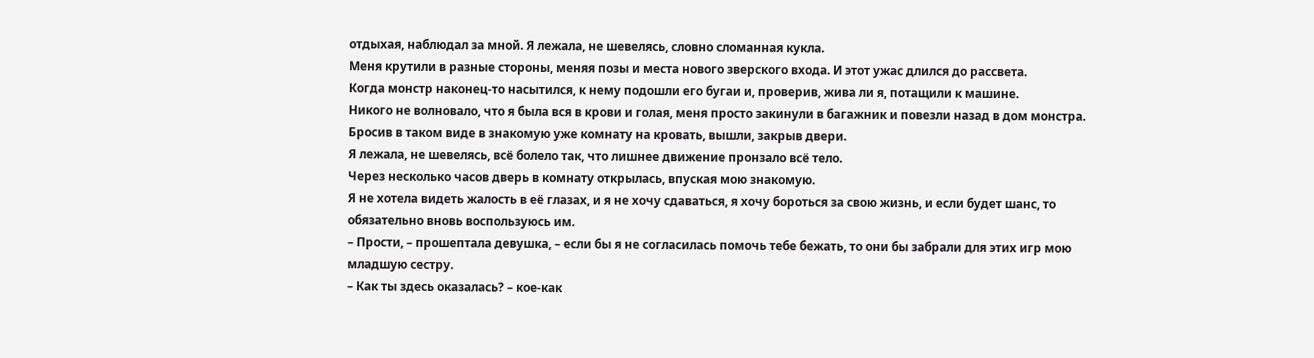отдыхая, наблюдал за мной. Я лежала, не шевелясь, словно сломанная кукла.
Меня крутили в разные стороны, меняя позы и места нового зверского входа. И этот ужас длился до рассвета.
Когда монстр наконец-то насытился, к нему подошли его бугаи и, проверив, жива ли я, потащили к машине.
Никого не волновало, что я была вся в крови и голая, меня просто закинули в багажник и повезли назад в дом монстра.
Бросив в таком виде в знакомую уже комнату на кровать, вышли, закрыв двери.
Я лежала, не шевелясь, всё болело так, что лишнее движение пронзало всё тело.
Через несколько часов дверь в комнату открылась, впуская мою знакомую.
Я не хотела видеть жалость в её глазах, и я не хочу сдаваться, я хочу бороться за свою жизнь, и если будет шанс, то обязательно вновь воспользуюсь им.
– Прости, – прошептала девушка, – если бы я не согласилась помочь тебе бежать, то они бы забрали для этих игр мою младшую сестру.
– Как ты здесь оказалась? – кое-как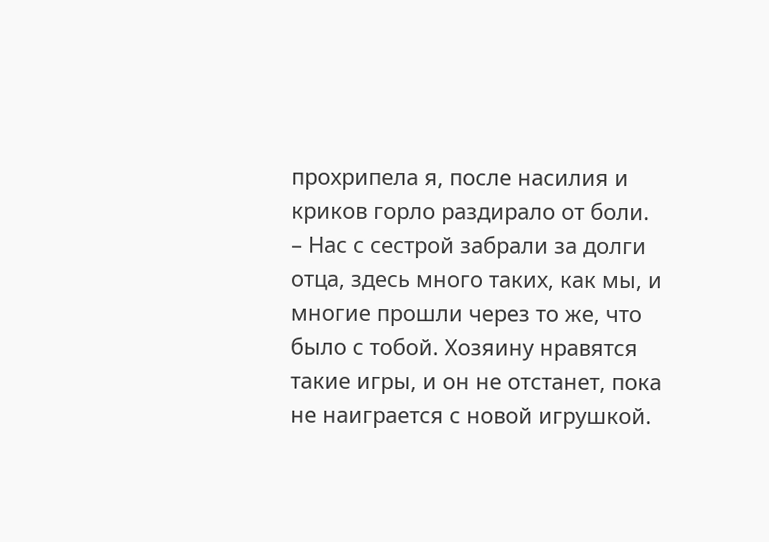прохрипела я, после насилия и криков горло раздирало от боли.
– Нас с сестрой забрали за долги отца, здесь много таких, как мы, и многие прошли через то же, что было с тобой. Хозяину нравятся такие игры, и он не отстанет, пока не наиграется с новой игрушкой.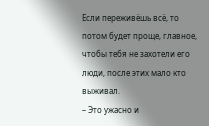Если переживёшь всё, то потом будет проще, главное, чтобы тебя не захотели его люди, после этих мало кто выживал.
– Это ужасно и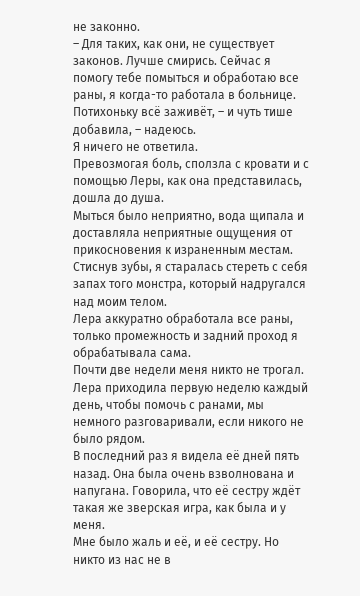не законно.
– Для таких, как они, не существует законов. Лучше смирись. Сейчас я помогу тебе помыться и обработаю все раны, я когда-то работала в больнице. Потихоньку всё заживёт, – и чуть тише добавила, – надеюсь.
Я ничего не ответила.
Превозмогая боль, сползла с кровати и с помощью Леры, как она представилась, дошла до душа.
Мыться было неприятно, вода щипала и доставляла неприятные ощущения от прикосновения к израненным местам.
Стиснув зубы, я старалась стереть с себя запах того монстра, который надругался над моим телом.
Лера аккуратно обработала все раны, только промежность и задний проход я обрабатывала сама.
Почти две недели меня никто не трогал. Лера приходила первую неделю каждый день, чтобы помочь с ранами, мы немного разговаривали, если никого не было рядом.
В последний раз я видела её дней пять назад. Она была очень взволнована и напугана. Говорила, что её сестру ждёт такая же зверская игра, как была и у меня.
Мне было жаль и её, и её сестру. Но никто из нас не в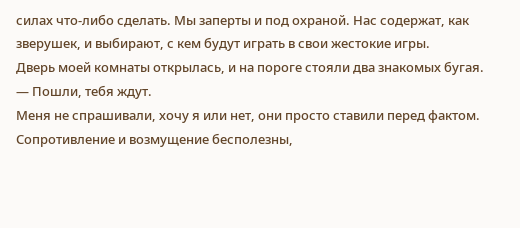силах что-либо сделать. Мы заперты и под охраной. Нас содержат, как зверушек, и выбирают, с кем будут играть в свои жестокие игры.
Дверь моей комнаты открылась, и на пороге стояли два знакомых бугая.
— Пошли, тебя ждут.
Меня не спрашивали, хочу я или нет, они просто ставили перед фактом. Сопротивление и возмущение бесполезны,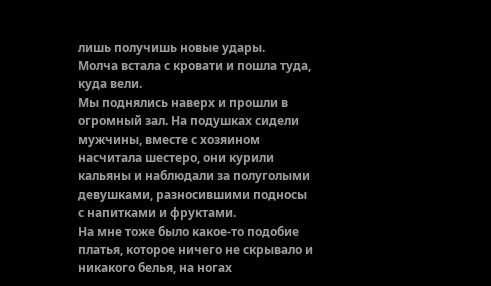лишь получишь новые удары.
Молча встала с кровати и пошла туда, куда вели.
Мы поднялись наверх и прошли в огромный зал. На подушках сидели мужчины, вместе с хозяином насчитала шестеро, они курили кальяны и наблюдали за полуголыми девушками, разносившими подносы с напитками и фруктами.
На мне тоже было какое-то подобие платья, которое ничего не скрывало и никакого белья, на ногах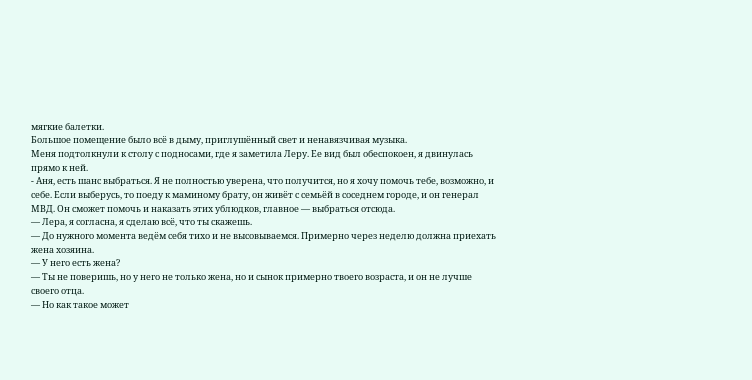мягкие балетки.
Большое помещение было всё в дыму, приглушённый свет и ненавязчивая музыка.
Меня подтолкнули к столу с подносами, где я заметила Леру. Ее вид был обеспокоен, я двинулась прямо к ней.
- Аня, есть шанс выбраться. Я не полностью уверена, что получится, но я хочу помочь тебе, возможно, и себе. Если выберусь, то поеду к маминому брату, он живёт с семьёй в соседнем городе, и он генерал МВД. Он сможет помочь и наказать этих ублюдков, главное — выбраться отсюда.
— Лера, я согласна, я сделаю всё, что ты скажешь.
— До нужного момента ведём себя тихо и не высовываемся. Примерно через неделю должна приехать жена хозяина.
— У него есть жена?
— Ты не поверишь, но у него не только жена, но и сынок примерно твоего возраста, и он не лучше своего отца.
— Но как такое может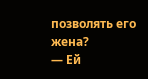позволять его жена?
— Ей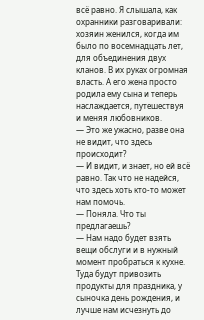всё равно. Я слышала, как охранники разговаривали: хозяин женился, когда им было по восемнадцать лет, для объединения двух кланов. В их руках огромная власть. А его жена просто родила ему сына и теперь наслаждается, путешествуя и меняя любовников.
— Это же ужасно, разве она не видит, что здесь происходит?
— И видит, и знает, но ей всё равно. Так что не надейся, что здесь хоть кто-то может нам помочь.
— Поняла. Что ты предлагаешь?
— Нам надо будет взять вещи обслуги и в нужный момент пробраться к кухне. Туда будут привозить продукты для праздника, у сыночка день рождения, и лучше нам исчезнуть до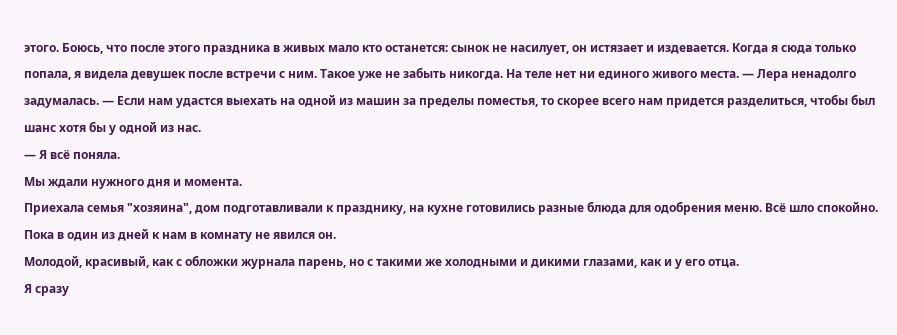этого. Боюсь, что после этого праздника в живых мало кто останется: сынок не насилует, он истязает и издевается. Когда я сюда только попала, я видела девушек после встречи с ним. Такое уже не забыть никогда. На теле нет ни единого живого места. — Лера ненадолго задумалась. — Если нам удастся выехать на одной из машин за пределы поместья, то скорее всего нам придется разделиться, чтобы был шанс хотя бы у одной из нас.
— Я всё поняла.
Мы ждали нужного дня и момента.
Приехала семья "хозяина", дом подготавливали к празднику, на кухне готовились разные блюда для одобрения меню. Всё шло спокойно.
Пока в один из дней к нам в комнату не явился он.
Молодой, красивый, как с обложки журнала парень, но с такими же холодными и дикими глазами, как и у его отца.
Я сразу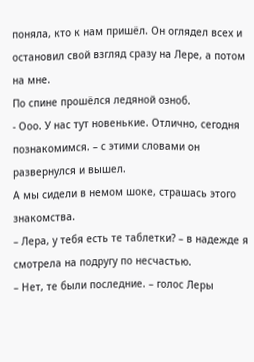поняла, кто к нам пришёл. Он оглядел всех и остановил свой взгляд сразу на Лере, а потом на мне.
По спине прошёлся ледяной озноб.
- Ооо. У нас тут новенькие. Отлично, сегодня познакомимся. – с этими словами он развернулся и вышел.
А мы сидели в немом шоке, страшась этого знакомства.
– Лера, у тебя есть те таблетки? – в надежде я смотрела на подругу по несчастью.
– Нет, те были последние. – голос Леры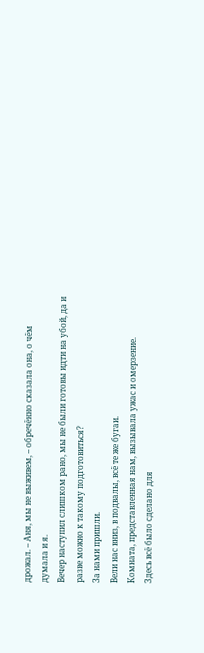дрожал. – Аня, мы не выживем, – обречённо сказала она, о чём думала и я.
Вечер наступил слишком рано, мы не были готовы идти на убой, да и разве можно к такому подготовиться?
За нами пришли.
Вели нас вниз, в подвалы, всё те же бугаи.
Комната, представленная нам, вызывала ужас и омерзение.
Здесь всё было сделано для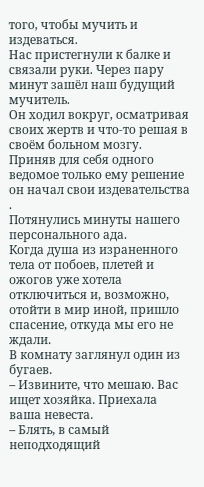того, чтобы мучить и издеваться.
Нас пристегнули к балке и связали руки. Через пару минут зашёл наш будущий мучитель.
Он ходил вокруг, осматривая своих жертв и что-то решая в своём больном мозгу. Приняв для себя одного ведомое только ему решение он начал свои издевательства .
Потянулись минуты нашего персонального ада.
Когда душа из израненного тела от побоев, плетей и ожогов уже хотела отключиться и, возможно, отойти в мир иной, пришло спасение, откуда мы его не ждали.
В комнату заглянул один из бугаев.
– Извините, что мешаю. Вас ищет хозяйка. Приехала ваша невеста.
– Блять, в самый неподходящий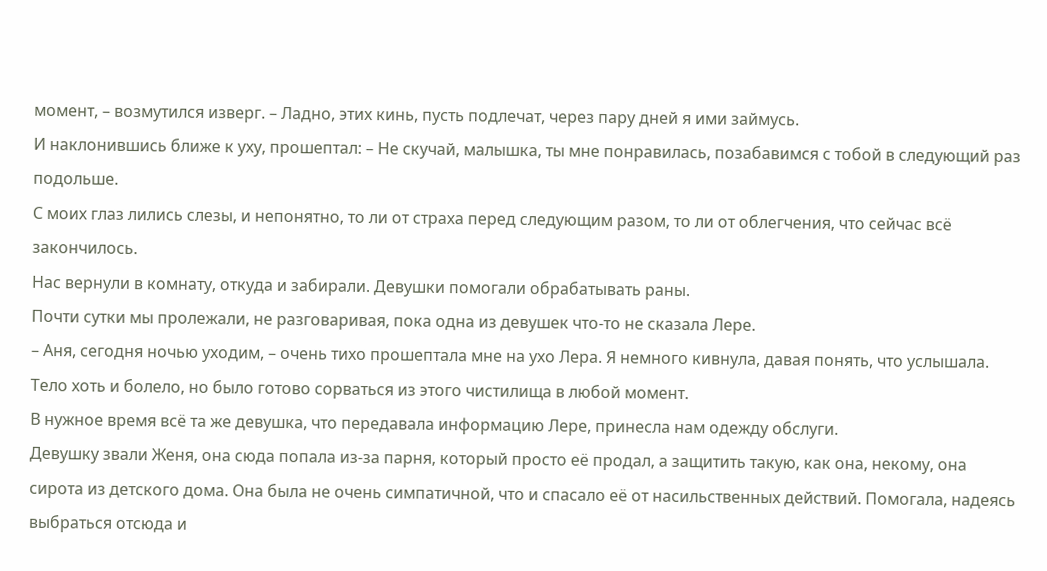момент, – возмутился изверг. – Ладно, этих кинь, пусть подлечат, через пару дней я ими займусь.
И наклонившись ближе к уху, прошептал: – Не скучай, малышка, ты мне понравилась, позабавимся с тобой в следующий раз подольше.
С моих глаз лились слезы, и непонятно, то ли от страха перед следующим разом, то ли от облегчения, что сейчас всё закончилось.
Нас вернули в комнату, откуда и забирали. Девушки помогали обрабатывать раны.
Почти сутки мы пролежали, не разговаривая, пока одна из девушек что-то не сказала Лере.
– Аня, сегодня ночью уходим, – очень тихо прошептала мне на ухо Лера. Я немного кивнула, давая понять, что услышала. Тело хоть и болело, но было готово сорваться из этого чистилища в любой момент.
В нужное время всё та же девушка, что передавала информацию Лере, принесла нам одежду обслуги.
Девушку звали Женя, она сюда попала из-за парня, который просто её продал, а защитить такую, как она, некому, она сирота из детского дома. Она была не очень симпатичной, что и спасало её от насильственных действий. Помогала, надеясь выбраться отсюда и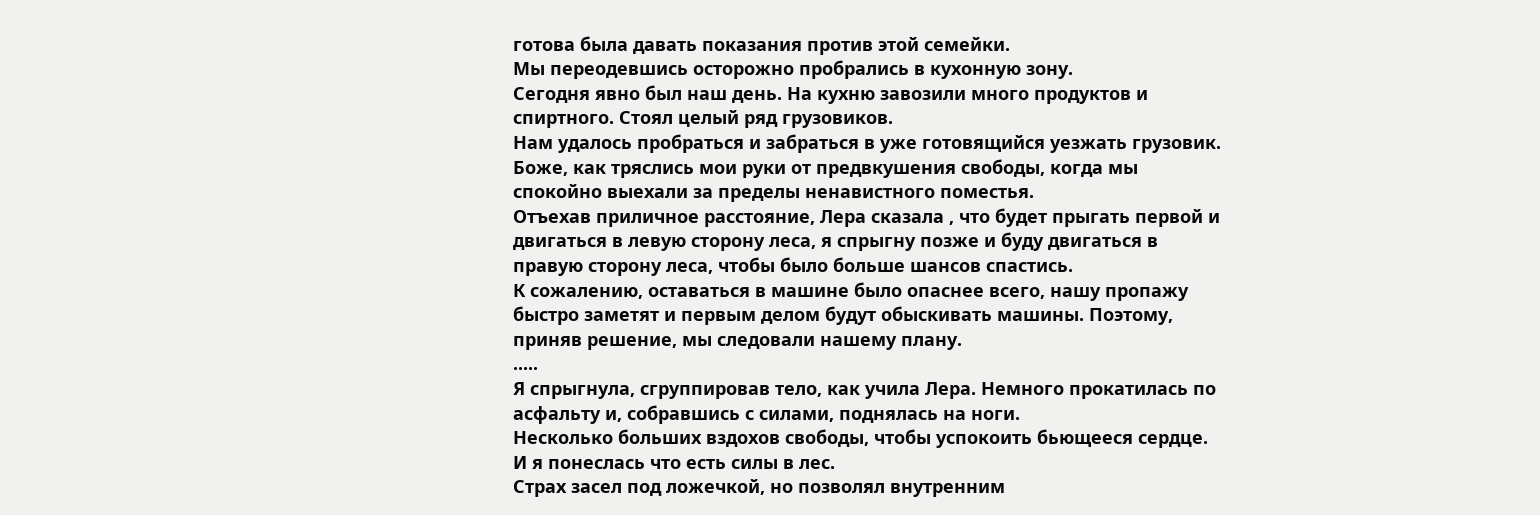готова была давать показания против этой семейки.
Мы переодевшись осторожно пробрались в кухонную зону.
Сегодня явно был наш день. На кухню завозили много продуктов и спиртного. Стоял целый ряд грузовиков.
Нам удалось пробраться и забраться в уже готовящийся уезжать грузовик.
Боже, как тряслись мои руки от предвкушения свободы, когда мы спокойно выехали за пределы ненавистного поместья.
Отъехав приличное расстояние, Лера сказала , что будет прыгать первой и двигаться в левую сторону леса, я спрыгну позже и буду двигаться в правую сторону леса, чтобы было больше шансов спастись.
К сожалению, оставаться в машине было опаснее всего, нашу пропажу быстро заметят и первым делом будут обыскивать машины. Поэтому, приняв решение, мы следовали нашему плану.
.....
Я спрыгнула, сгруппировав тело, как учила Лера. Немного прокатилась по асфальту и, собравшись с силами, поднялась на ноги.
Несколько больших вздохов свободы, чтобы успокоить бьющееся сердце. И я понеслась что есть силы в лес.
Страх засел под ложечкой, но позволял внутренним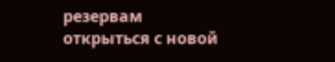резервам открыться с новой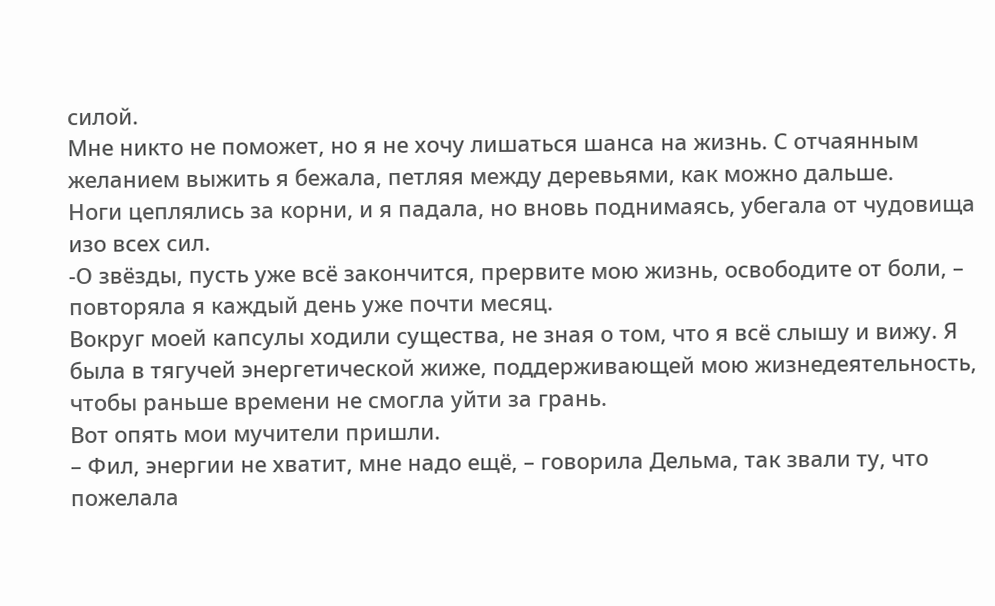силой.
Мне никто не поможет, но я не хочу лишаться шанса на жизнь. С отчаянным желанием выжить я бежала, петляя между деревьями, как можно дальше.
Ноги цеплялись за корни, и я падала, но вновь поднимаясь, убегала от чудовища изо всех сил.
-О звёзды, пусть уже всё закончится, прервите мою жизнь, освободите от боли, – повторяла я каждый день уже почти месяц.
Вокруг моей капсулы ходили существа, не зная о том, что я всё слышу и вижу. Я была в тягучей энергетической жиже, поддерживающей мою жизнедеятельность, чтобы раньше времени не смогла уйти за грань.
Вот опять мои мучители пришли.
– Фил, энергии не хватит, мне надо ещё, – говорила Дельма, так звали ту, что пожелала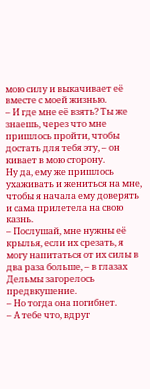мою силу и выкачивает её вместе с моей жизнью.
– И где мне её взять? Ты же знаешь, через что мне пришлось пройти, чтобы достать для тебя эту, – он кивает в мою сторону.
Ну да, ему же пришлось ухаживать и жениться на мне, чтобы я начала ему доверять и сама прилетела на свою казнь.
– Послушай, мне нужны её крылья, если их срезать, я могу напитаться от их силы в два раза больше, – в глазах Дельмы загорелось предвкушение.
– Но тогда она погибнет.
– А тебе что, вдруг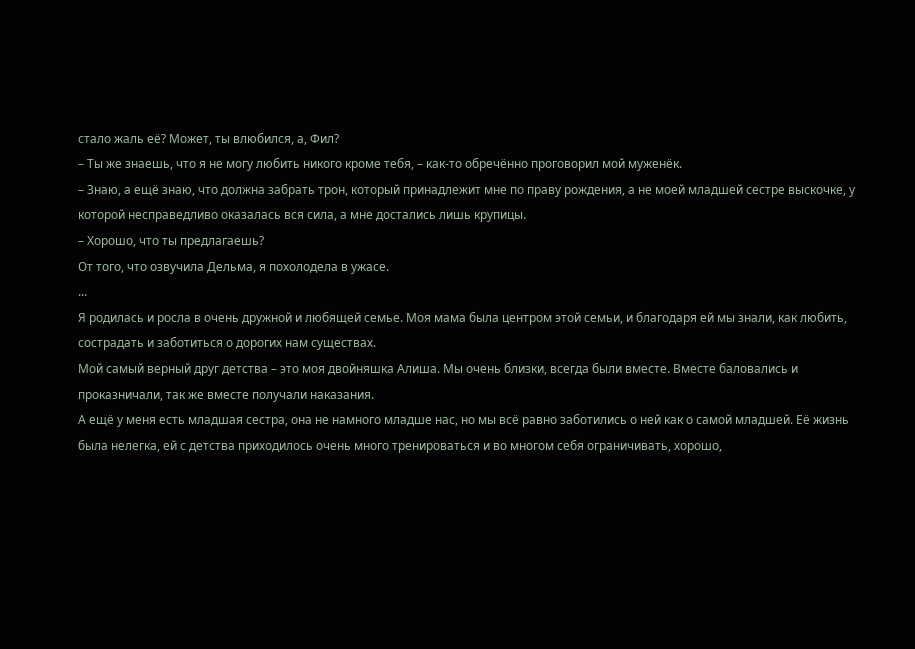стало жаль её? Может, ты влюбился, а, Фил?
– Ты же знаешь, что я не могу любить никого кроме тебя, – как-то обречённо проговорил мой муженёк.
– Знаю, а ещё знаю, что должна забрать трон, который принадлежит мне по праву рождения, а не моей младшей сестре выскочке, у которой несправедливо оказалась вся сила, а мне достались лишь крупицы.
– Хорошо, что ты предлагаешь?
От того, что озвучила Дельма, я похолодела в ужасе.
...
Я родилась и росла в очень дружной и любящей семье. Моя мама была центром этой семьи, и благодаря ей мы знали, как любить, сострадать и заботиться о дорогих нам существах.
Мой самый верный друг детства – это моя двойняшка Алиша. Мы очень близки, всегда были вместе. Вместе баловались и проказничали, так же вместе получали наказания.
А ещё у меня есть младшая сестра, она не намного младше нас, но мы всё равно заботились о ней как о самой младшей. Её жизнь была нелегка, ей с детства приходилось очень много тренироваться и во многом себя ограничивать, хорошо,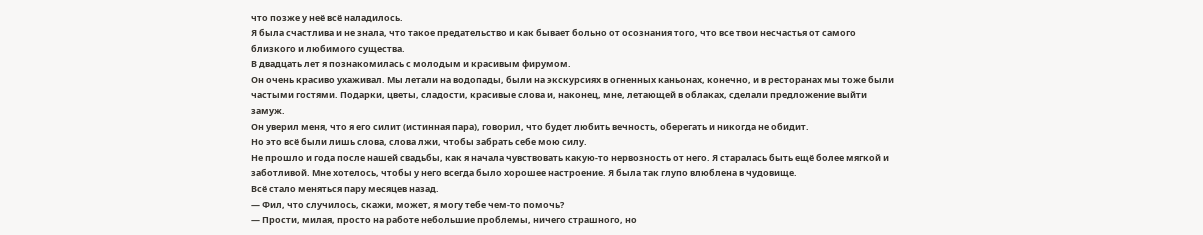что позже у неё всё наладилось.
Я была счастлива и не знала, что такое предательство и как бывает больно от осознания того, что все твои несчастья от самого близкого и любимого существа.
В двадцать лет я познакомилась с молодым и красивым фирумом.
Он очень красиво ухаживал. Мы летали на водопады, были на экскурсиях в огненных каньонах, конечно, и в ресторанах мы тоже были частыми гостями. Подарки, цветы, сладости, красивые слова и, наконец, мне, летающей в облаках, сделали предложение выйти замуж.
Он уверил меня, что я его силит (истинная пара), говорил, что будет любить вечность, оберегать и никогда не обидит.
Но это всё были лишь слова, слова лжи, чтобы забрать себе мою силу.
Не прошло и года после нашей свадьбы, как я начала чувствовать какую-то нервозность от него. Я старалась быть ещё более мягкой и заботливой. Мне хотелось, чтобы у него всегда было хорошее настроение. Я была так глупо влюблена в чудовище.
Всё стало меняться пару месяцев назад.
— Фил, что случилось, скажи, может, я могу тебе чем-то помочь?
— Прости, милая, просто на работе небольшие проблемы, ничего страшного, но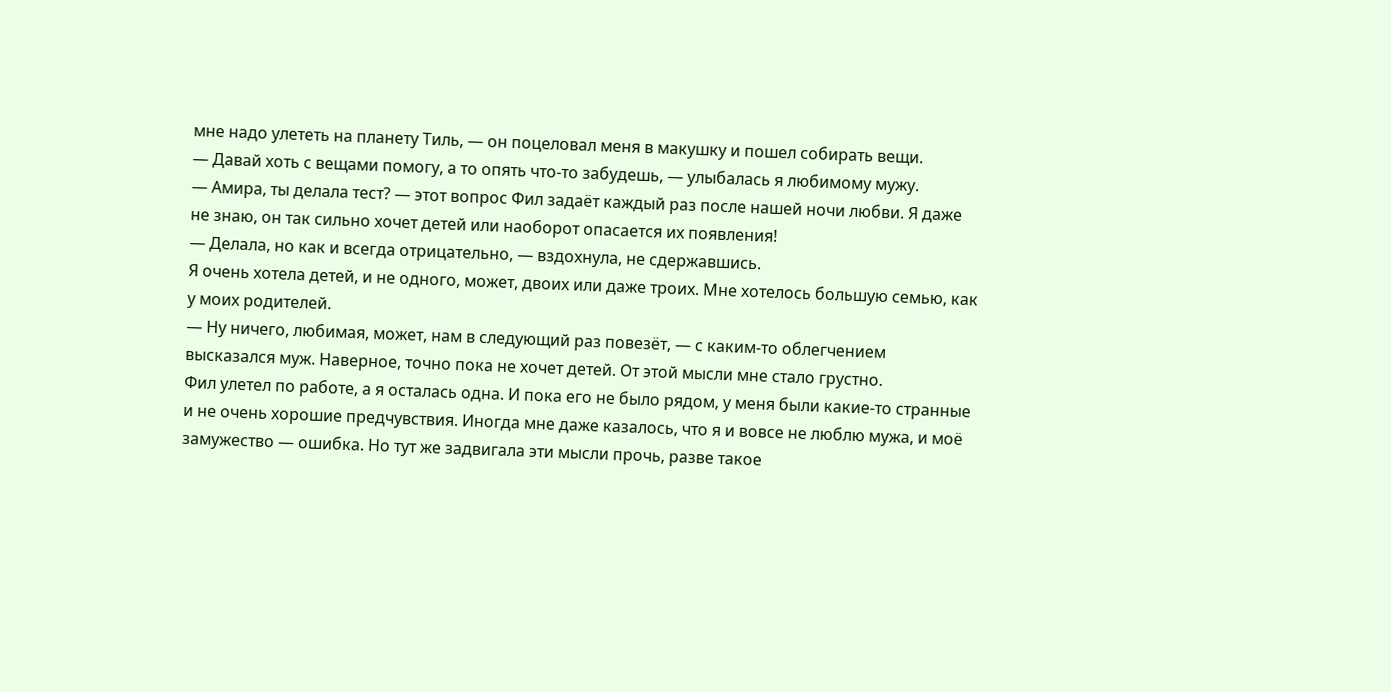мне надо улететь на планету Тиль, — он поцеловал меня в макушку и пошел собирать вещи.
— Давай хоть с вещами помогу, а то опять что-то забудешь, — улыбалась я любимому мужу.
— Амира, ты делала тест? — этот вопрос Фил задаёт каждый раз после нашей ночи любви. Я даже не знаю, он так сильно хочет детей или наоборот опасается их появления!
— Делала, но как и всегда отрицательно, — вздохнула, не сдержавшись.
Я очень хотела детей, и не одного, может, двоих или даже троих. Мне хотелось большую семью, как у моих родителей.
— Ну ничего, любимая, может, нам в следующий раз повезёт, — с каким-то облегчением высказался муж. Наверное, точно пока не хочет детей. От этой мысли мне стало грустно.
Фил улетел по работе, а я осталась одна. И пока его не было рядом, у меня были какие-то странные и не очень хорошие предчувствия. Иногда мне даже казалось, что я и вовсе не люблю мужа, и моё замужество — ошибка. Но тут же задвигала эти мысли прочь, разве такое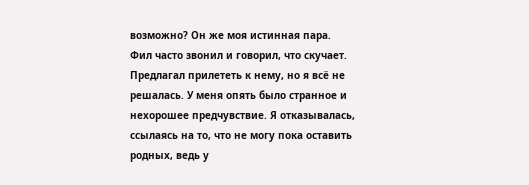возможно? Он же моя истинная пара.
Фил часто звонил и говорил, что скучает. Предлагал прилететь к нему, но я всё не решалась. У меня опять было странное и нехорошее предчувствие. Я отказывалась, ссылаясь на то, что не могу пока оставить родных, ведь у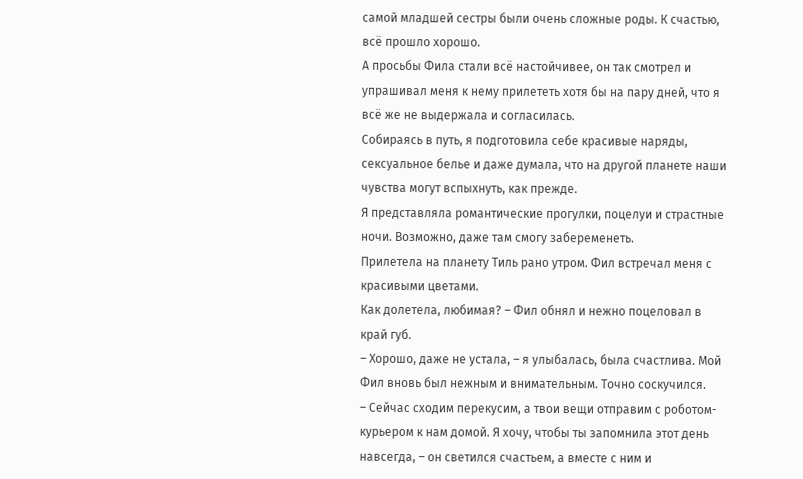самой младшей сестры были очень сложные роды. К счастью, всё прошло хорошо.
А просьбы Фила стали всё настойчивее, он так смотрел и упрашивал меня к нему прилететь хотя бы на пару дней, что я всё же не выдержала и согласилась.
Собираясь в путь, я подготовила себе красивые наряды, сексуальное белье и даже думала, что на другой планете наши чувства могут вспыхнуть, как прежде.
Я представляла романтические прогулки, поцелуи и страстные ночи. Возможно, даже там смогу забеременеть.
Прилетела на планету Тиль рано утром. Фил встречал меня с красивыми цветами.
Как долетела, любимая? – Фил обнял и нежно поцеловал в край губ.
– Хорошо, даже не устала, – я улыбалась, была счастлива. Мой Фил вновь был нежным и внимательным. Точно соскучился.
– Сейчас сходим перекусим, а твои вещи отправим с роботом-курьером к нам домой. Я хочу, чтобы ты запомнила этот день навсегда, – он светился счастьем, а вместе с ним и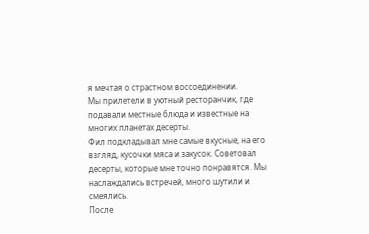я мечтая о страстном воссоединении.
Мы прилетели в уютный ресторанчик, где подавали местные блюда и известные на многих планетах десерты.
Фил подкладывал мне самые вкусные, на его взгляд, кусочки мяса и закусок. Советовал десерты, которые мне точно понравятся. Мы наслаждались встречей, много шутили и смеялись.
После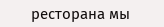ресторана мы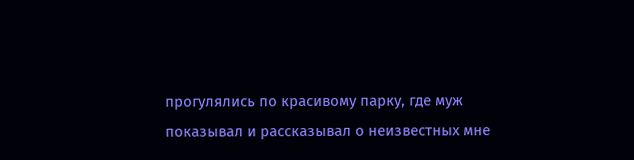прогулялись по красивому парку, где муж показывал и рассказывал о неизвестных мне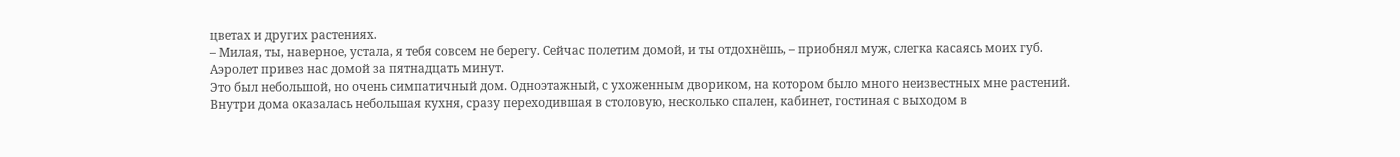цветах и других растениях.
– Милая, ты, наверное, устала, я тебя совсем не берегу. Сейчас полетим домой, и ты отдохнёшь, – приобнял муж, слегка касаясь моих губ.
Аэролет привез нас домой за пятнадцать минут.
Это был небольшой, но очень симпатичный дом. Одноэтажный, с ухоженным двориком, на котором было много неизвестных мне растений.
Внутри дома оказалась небольшая кухня, сразу переходившая в столовую, несколько спален, кабинет, гостиная с выходом в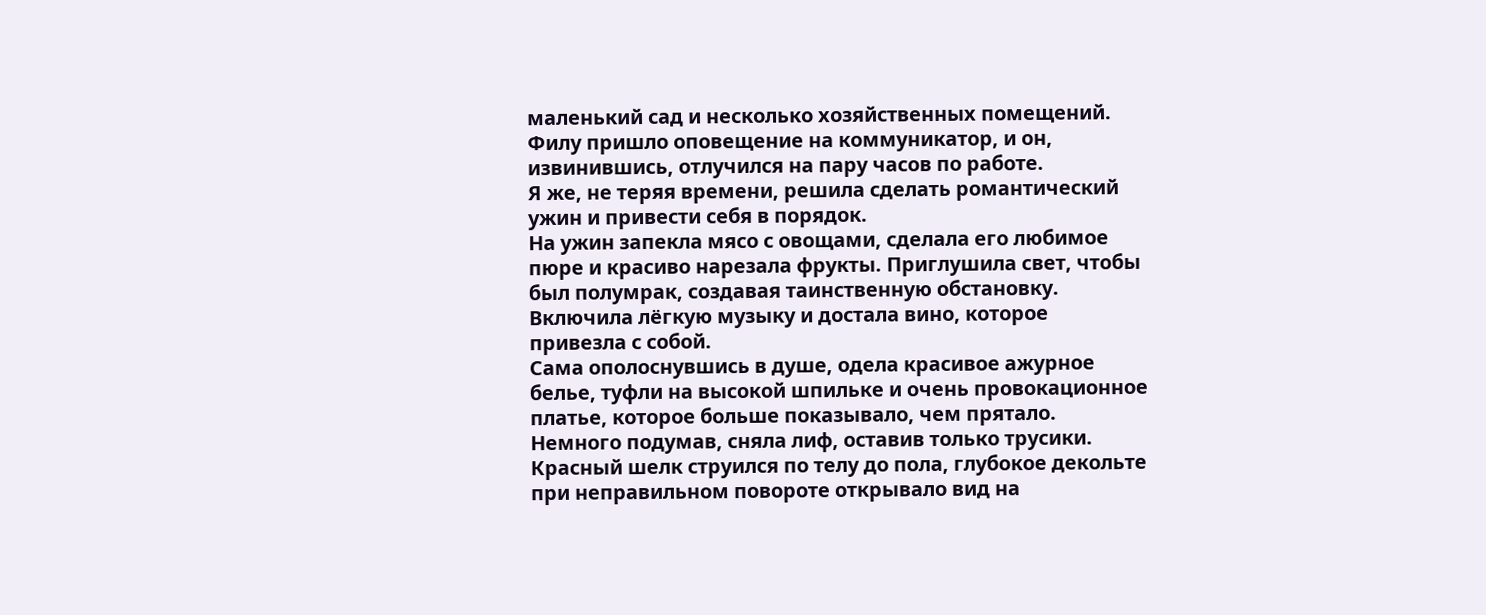маленький сад и несколько хозяйственных помещений.
Филу пришло оповещение на коммуникатор, и он, извинившись, отлучился на пару часов по работе.
Я же, не теряя времени, решила сделать романтический ужин и привести себя в порядок.
На ужин запекла мясо с овощами, сделала его любимое пюре и красиво нарезала фрукты. Приглушила свет, чтобы был полумрак, создавая таинственную обстановку. Включила лёгкую музыку и достала вино, которое привезла с собой.
Сама ополоснувшись в душе, одела красивое ажурное белье, туфли на высокой шпильке и очень провокационное платье, которое больше показывало, чем прятало.
Немного подумав, сняла лиф, оставив только трусики. Красный шелк струился по телу до пола, глубокое декольте при неправильном повороте открывало вид на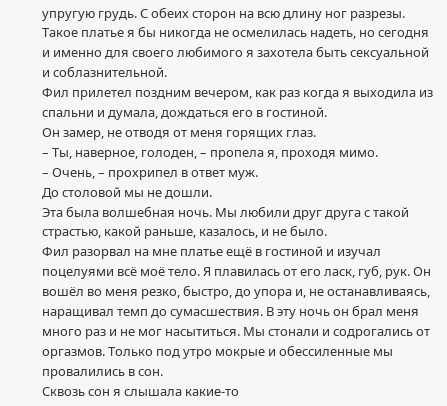упругую грудь. С обеих сторон на всю длину ног разрезы. Такое платье я бы никогда не осмелилась надеть, но сегодня и именно для своего любимого я захотела быть сексуальной и соблазнительной.
Фил прилетел поздним вечером, как раз когда я выходила из спальни и думала, дождаться его в гостиной.
Он замер, не отводя от меня горящих глаз.
– Ты, наверное, голоден, – пропела я, проходя мимо.
– Очень, – прохрипел в ответ муж.
До столовой мы не дошли.
Эта была волшебная ночь. Мы любили друг друга с такой страстью, какой раньше, казалось, и не было.
Фил разорвал на мне платье ещё в гостиной и изучал поцелуями всё моё тело. Я плавилась от его ласк, губ, рук. Он вошёл во меня резко, быстро, до упора и, не останавливаясь, наращивал темп до сумасшествия. В эту ночь он брал меня много раз и не мог насытиться. Мы стонали и содрогались от оргазмов. Только под утро мокрые и обессиленные мы провалились в сон.
Сквозь сон я слышала какие-то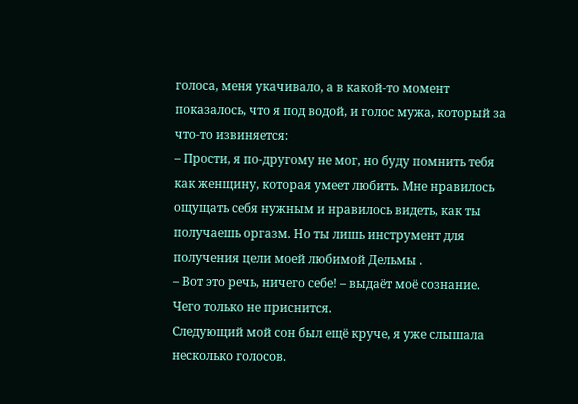голоса, меня укачивало, а в какой-то момент показалось, что я под водой, и голос мужа, который за что-то извиняется:
– Прости, я по-другому не мог, но буду помнить тебя как женщину, которая умеет любить. Мне нравилось ощущать себя нужным и нравилось видеть, как ты получаешь оргазм. Но ты лишь инструмент для получения цели моей любимой Дельмы .
– Вот это речь, ничего себе! – выдаёт моё сознание. Чего только не приснится.
Следующий мой сон был ещё круче, я уже слышала несколько голосов.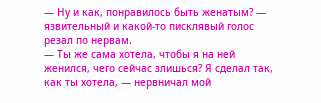— Ну и как, понравилось быть женатым? — язвительный и какой-то писклявый голос резал по нервам.
— Ты же сама хотела, чтобы я на ней женился, чего сейчас злишься? Я сделал так, как ты хотела, — нервничал мой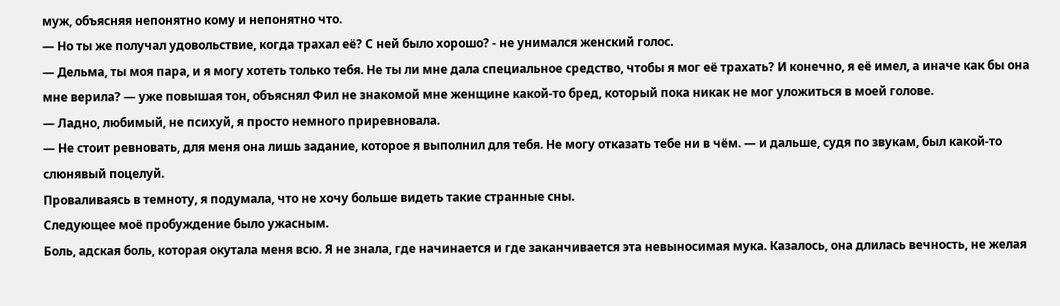муж, объясняя непонятно кому и непонятно что.
— Но ты же получал удовольствие, когда трахал её? С ней было хорошо? - не унимался женский голос.
— Дельма, ты моя пара, и я могу хотеть только тебя. Не ты ли мне дала специальное средство, чтобы я мог её трахать? И конечно, я её имел, а иначе как бы она мне верила? — уже повышая тон, объяснял Фил не знакомой мне женщине какой-то бред, который пока никак не мог уложиться в моей голове.
— Ладно, любимый, не психуй, я просто немного приревновала.
— Не стоит ревновать, для меня она лишь задание, которое я выполнил для тебя. Не могу отказать тебе ни в чём. — и дальше, судя по звукам, был какой-то слюнявый поцелуй.
Проваливаясь в темноту, я подумала, что не хочу больше видеть такие странные сны.
Следующее моё пробуждение было ужасным.
Боль, адская боль, которая окутала меня всю. Я не знала, где начинается и где заканчивается эта невыносимая мука. Казалось, она длилась вечность, не желая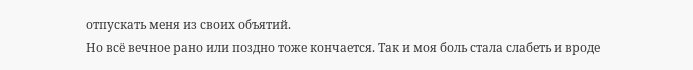отпускать меня из своих объятий.
Но всё вечное рано или поздно тоже кончается. Так и моя боль стала слабеть и вроде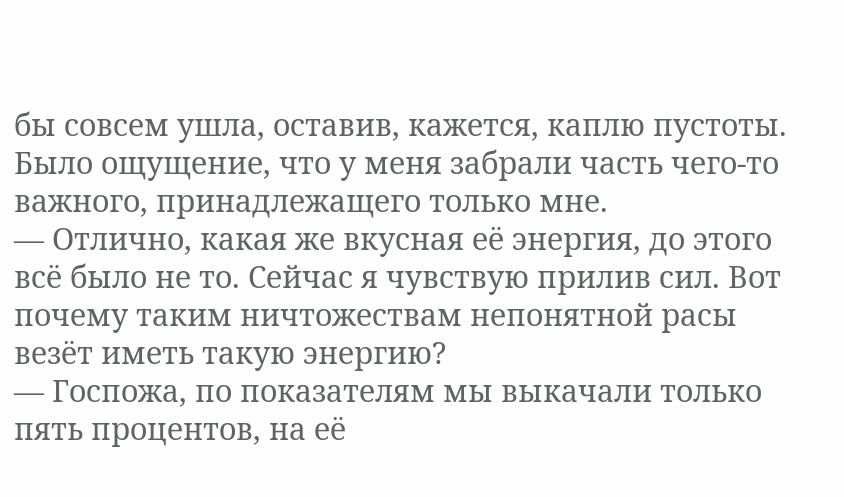бы совсем ушла, оставив, кажется, каплю пустоты.
Было ощущение, что у меня забрали часть чего-то важного, принадлежащего только мне.
— Отлично, какая же вкусная её энергия, до этого всё было не то. Сейчас я чувствую прилив сил. Вот почему таким ничтожествам непонятной расы везёт иметь такую энергию?
— Госпожа, по показателям мы выкачали только пять процентов, на её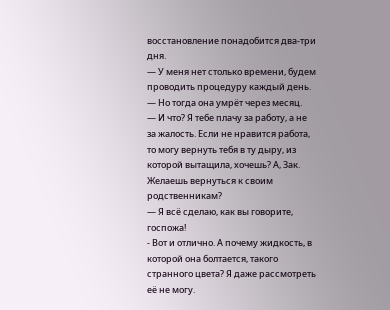восстановление понадобится два-три дня.
— У меня нет столько времени, будем проводить процедуру каждый день.
— Но тогда она умрёт через месяц.
— И что? Я тебе плачу за работу, а не за жалость. Если не нравится работа, то могу вернуть тебя в ту дыру, из которой вытащила, хочешь? А, Зак. Желаешь вернуться к своим родственникам?
— Я всё сделаю, как вы говорите, госпожа!
- Вот и отлично. А почему жидкость, в которой она болтается, такого странного цвета? Я даже рассмотреть её не могу.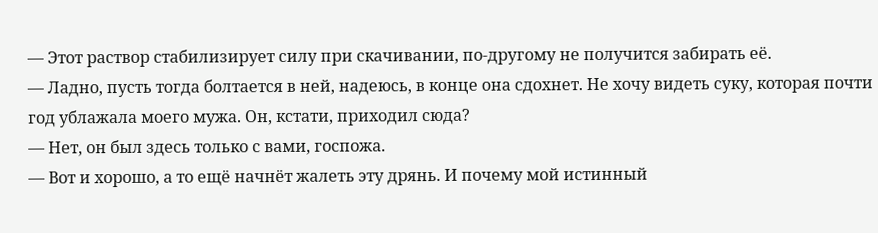— Этот раствор стабилизирует силу при скачивании, по-другому не получится забирать её.
— Ладно, пусть тогда болтается в ней, надеюсь, в конце она сдохнет. Не хочу видеть суку, которая почти год ублажала моего мужа. Он, кстати, приходил сюда?
— Нет, он был здесь только с вами, госпожа.
— Вот и хорошо, а то ещё начнёт жалеть эту дрянь. И почему мой истинный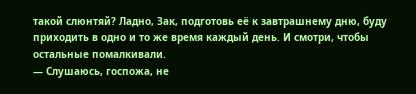такой слюнтяй? Ладно, Зак, подготовь её к завтрашнему дню, буду приходить в одно и то же время каждый день. И смотри, чтобы остальные помалкивали.
— Слушаюсь, госпожа, не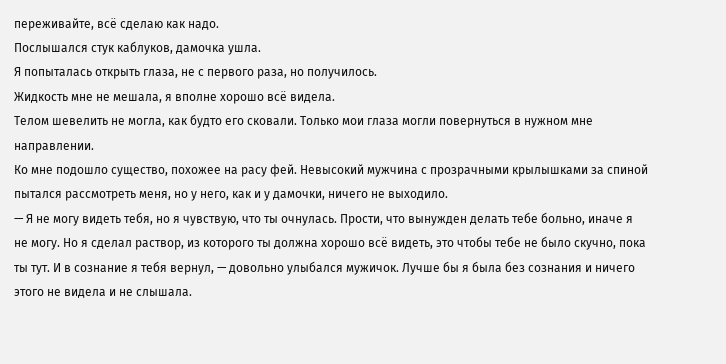переживайте, всё сделаю как надо.
Послышался стук каблуков, дамочка ушла.
Я попыталась открыть глаза, не с первого раза, но получилось.
Жидкость мне не мешала, я вполне хорошо всё видела.
Телом шевелить не могла, как будто его сковали. Только мои глаза могли повернуться в нужном мне направлении.
Ко мне подошло существо, похожее на расу фей. Невысокий мужчина с прозрачными крылышками за спиной пытался рассмотреть меня, но у него, как и у дамочки, ничего не выходило.
— Я не могу видеть тебя, но я чувствую, что ты очнулась. Прости, что вынужден делать тебе больно, иначе я не могу. Но я сделал раствор, из которого ты должна хорошо всё видеть, это чтобы тебе не было скучно, пока ты тут. И в сознание я тебя вернул, — довольно улыбался мужичок. Лучше бы я была без сознания и ничего этого не видела и не слышала.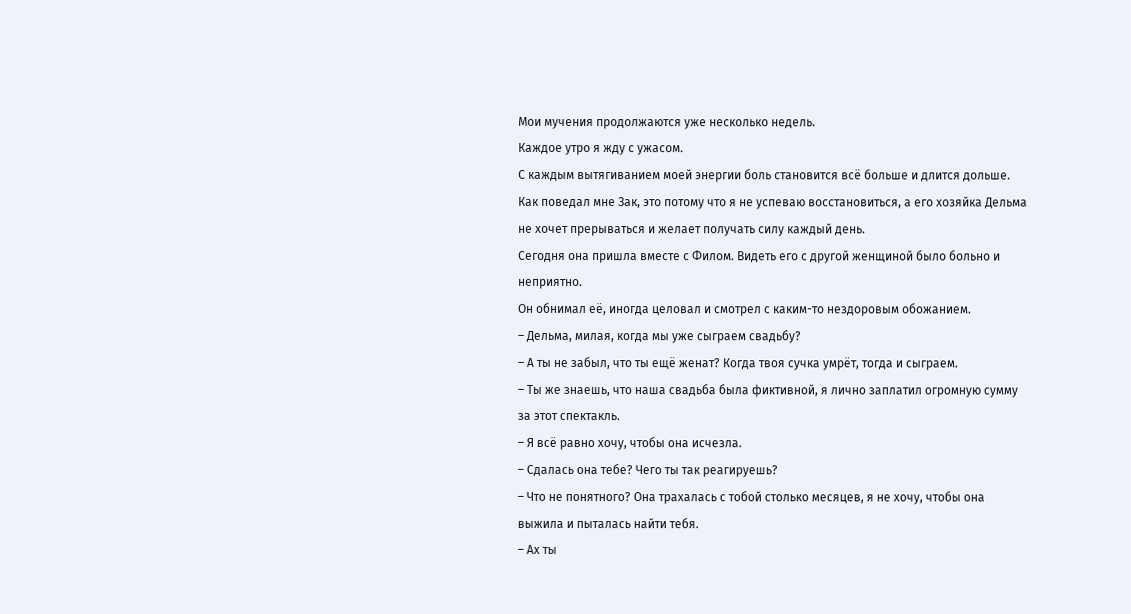Мои мучения продолжаются уже несколько недель.
Каждое утро я жду с ужасом.
С каждым вытягиванием моей энергии боль становится всё больше и длится дольше.
Как поведал мне Зак, это потому что я не успеваю восстановиться, а его хозяйка Дельма не хочет прерываться и желает получать силу каждый день.
Сегодня она пришла вместе с Филом. Видеть его с другой женщиной было больно и неприятно.
Он обнимал её, иногда целовал и смотрел с каким-то нездоровым обожанием.
– Дельма, милая, когда мы уже сыграем свадьбу?
– А ты не забыл, что ты ещё женат? Когда твоя сучка умрёт, тогда и сыграем.
– Ты же знаешь, что наша свадьба была фиктивной, я лично заплатил огромную сумму за этот спектакль.
– Я всё равно хочу, чтобы она исчезла.
– Сдалась она тебе? Чего ты так реагируешь?
– Что не понятного? Она трахалась с тобой столько месяцев, я не хочу, чтобы она выжила и пыталась найти тебя.
– Ах ты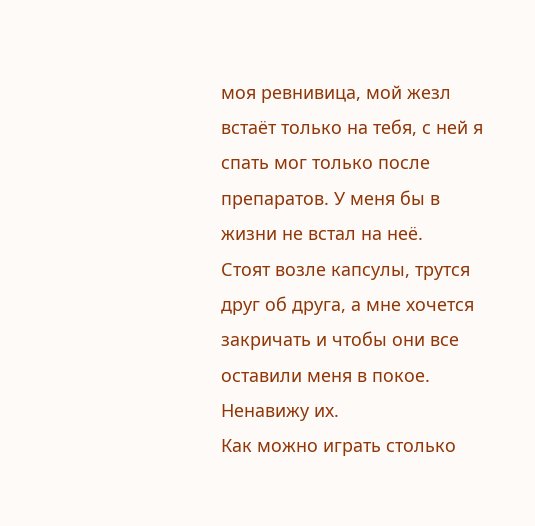моя ревнивица, мой жезл встаёт только на тебя, с ней я спать мог только после препаратов. У меня бы в жизни не встал на неё.
Стоят возле капсулы, трутся друг об друга, а мне хочется закричать и чтобы они все оставили меня в покое. Ненавижу их.
Как можно играть столько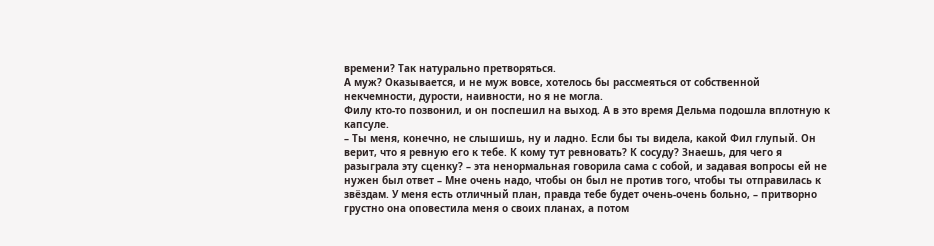времени? Так натурально претворяться.
А муж? Оказывается, и не муж вовсе, хотелось бы рассмеяться от собственной некчемности, дурости, наивности, но я не могла.
Филу кто-то позвонил, и он поспешил на выход. А в это время Дельма подошла вплотную к капсуле.
– Ты меня, конечно, не слышишь, ну и ладно. Если бы ты видела, какой Фил глупый. Он верит, что я ревную его к тебе. К кому тут ревновать? К сосуду? Знаешь, для чего я разыграла эту сценку? – эта ненормальная говорила сама с собой, и задавая вопросы ей не нужен был ответ – Мне очень надо, чтобы он был не против того, чтобы ты отправилась к звёздам. У меня есть отличный план, правда тебе будет очень-очень больно, – притворно грустно она оповестила меня о своих планах, а потом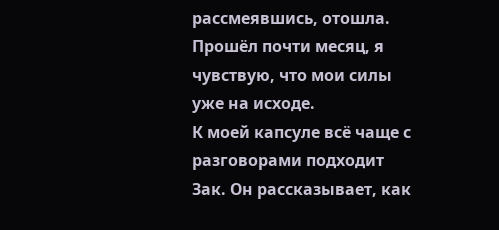рассмеявшись, отошла.
Прошёл почти месяц, я чувствую, что мои силы уже на исходе.
К моей капсуле всё чаще с разговорами подходит Зак. Он рассказывает, как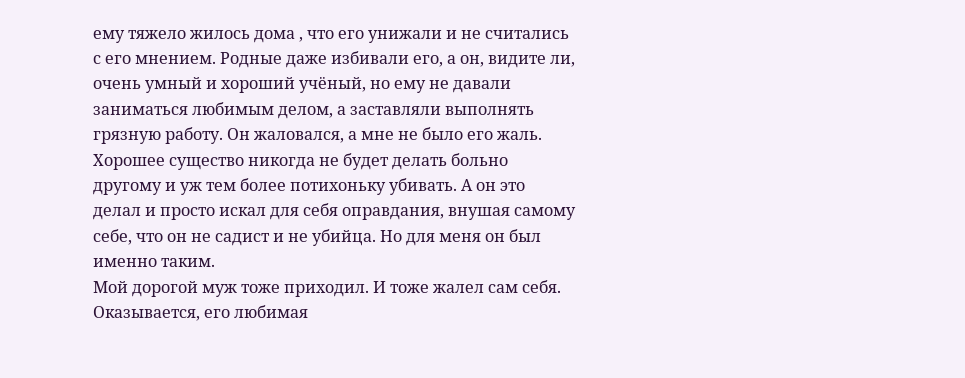ему тяжело жилось дома , что его унижали и не считались с его мнением. Родные даже избивали его, а он, видите ли, очень умный и хороший учёный, но ему не давали заниматься любимым делом, а заставляли выполнять грязную работу. Он жаловался, а мне не было его жаль. Хорошее существо никогда не будет делать больно другому и уж тем более потихоньку убивать. А он это делал и просто искал для себя оправдания, внушая самому себе, что он не садист и не убийца. Но для меня он был именно таким.
Мой дорогой муж тоже приходил. И тоже жалел сам себя. Оказывается, его любимая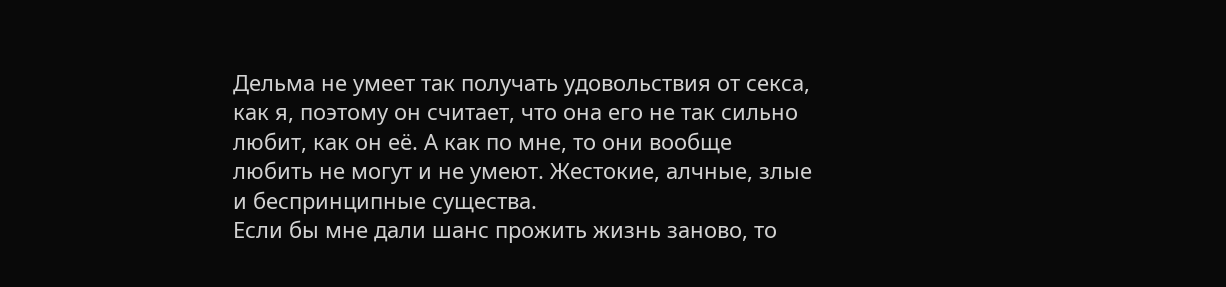Дельма не умеет так получать удовольствия от секса, как я, поэтому он считает, что она его не так сильно любит, как он её. А как по мне, то они вообще любить не могут и не умеют. Жестокие, алчные, злые и беспринципные существа.
Если бы мне дали шанс прожить жизнь заново, то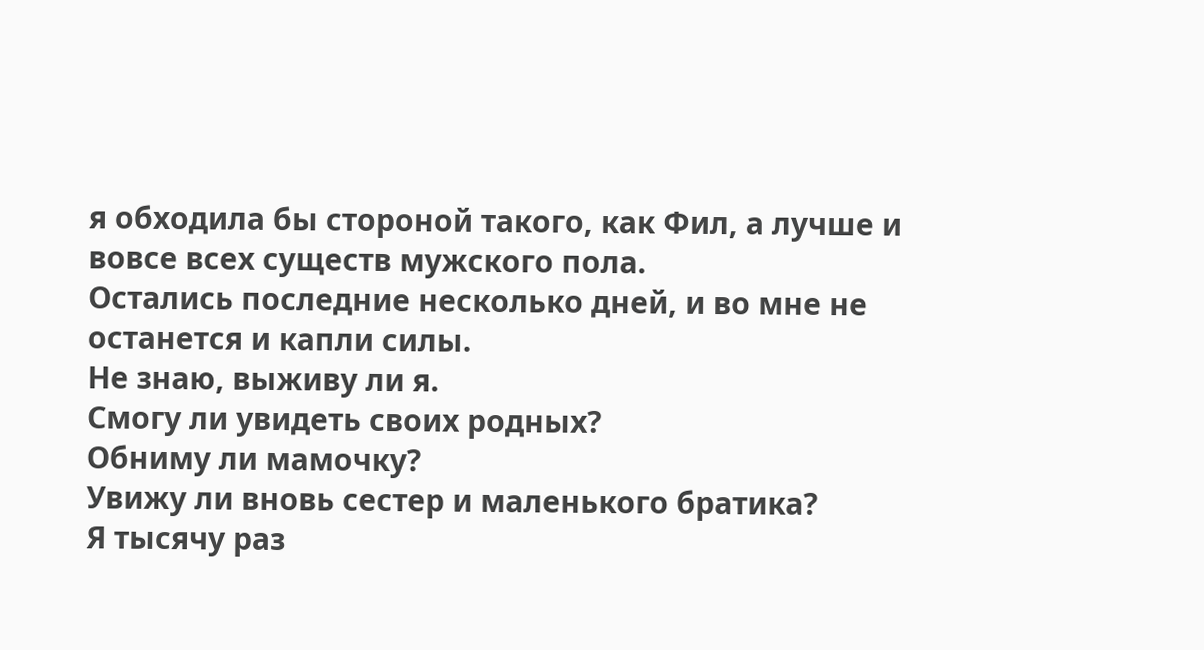я обходила бы стороной такого, как Фил, а лучше и вовсе всех существ мужского пола.
Остались последние несколько дней, и во мне не останется и капли силы.
Не знаю, выживу ли я.
Смогу ли увидеть своих родных?
Обниму ли мамочку?
Увижу ли вновь сестер и маленького братика?
Я тысячу раз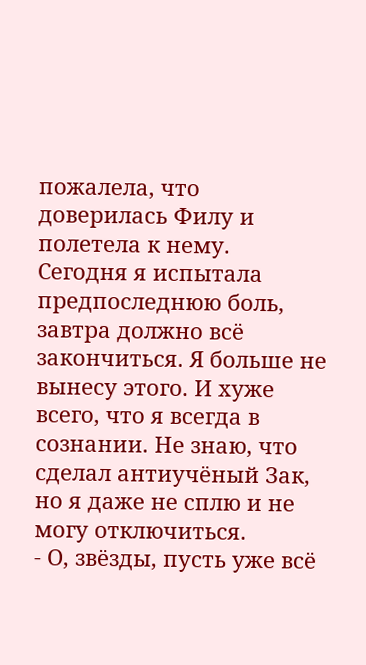пожалела, что доверилась Филу и полетела к нему.
Сегодня я испытала предпоследнюю боль, завтра должно всё закончиться. Я больше не вынесу этого. И хуже всего, что я всегда в сознании. Не знаю, что сделал антиучёный Зак, но я даже не сплю и не могу отключиться.
- О, звёзды, пусть уже всё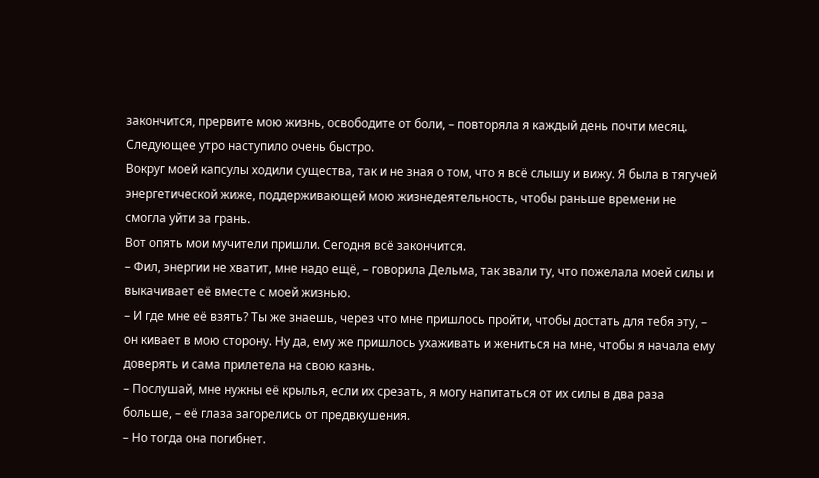закончится, прервите мою жизнь, освободите от боли, – повторяла я каждый день почти месяц.
Следующее утро наступило очень быстро.
Вокруг моей капсулы ходили существа, так и не зная о том, что я всё слышу и вижу. Я была в тягучей энергетической жиже, поддерживающей мою жизнедеятельность, чтобы раньше времени не смогла уйти за грань.
Вот опять мои мучители пришли. Сегодня всё закончится.
– Фил, энергии не хватит, мне надо ещё, – говорила Дельма, так звали ту, что пожелала моей силы и выкачивает её вместе с моей жизнью.
– И где мне её взять? Ты же знаешь, через что мне пришлось пройти, чтобы достать для тебя эту, – он кивает в мою сторону. Ну да, ему же пришлось ухаживать и жениться на мне, чтобы я начала ему доверять и сама прилетела на свою казнь.
– Послушай, мне нужны её крылья, если их срезать, я могу напитаться от их силы в два раза больше, – её глаза загорелись от предвкушения.
– Но тогда она погибнет.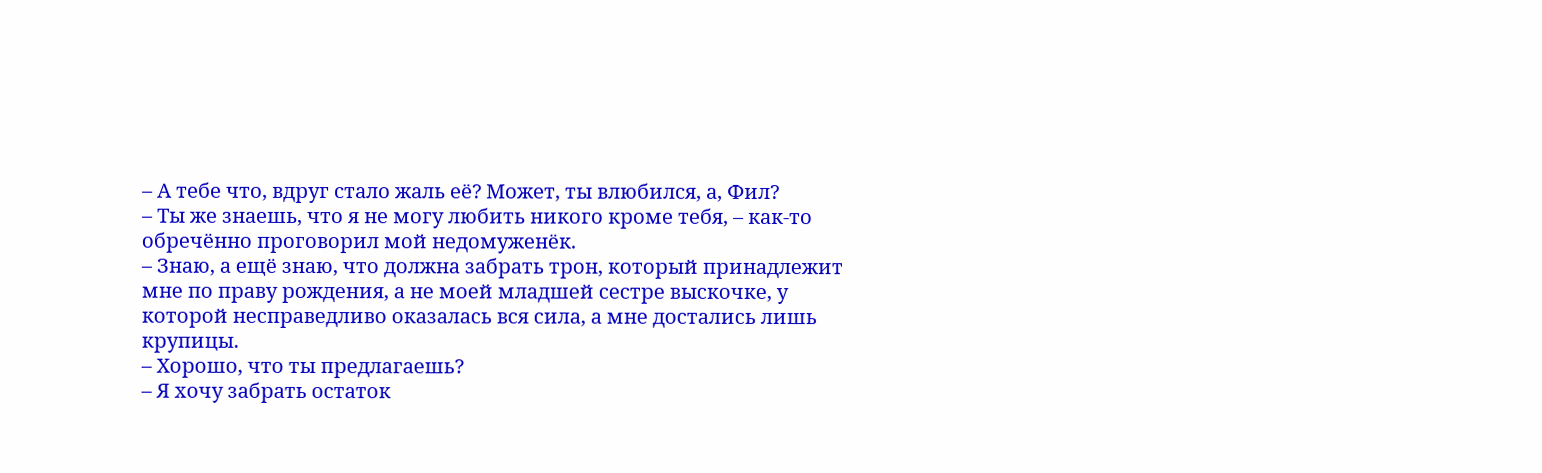– А тебе что, вдруг стало жаль её? Может, ты влюбился, а, Фил?
– Ты же знаешь, что я не могу любить никого кроме тебя, – как-то обречённо проговорил мой недомуженёк.
– Знаю, а ещё знаю, что должна забрать трон, который принадлежит мне по праву рождения, а не моей младшей сестре выскочке, у которой несправедливо оказалась вся сила, а мне достались лишь крупицы.
– Хорошо, что ты предлагаешь?
– Я хочу забрать остаток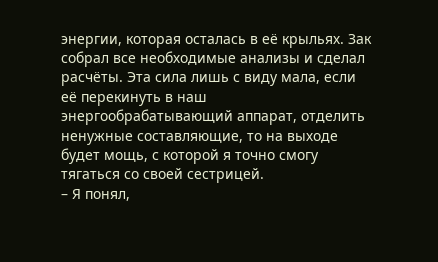энергии, которая осталась в её крыльях. Зак собрал все необходимые анализы и сделал расчёты. Эта сила лишь с виду мала, если её перекинуть в наш энергообрабатывающий аппарат, отделить ненужные составляющие, то на выходе будет мощь, с которой я точно смогу тягаться со своей сестрицей.
– Я понял,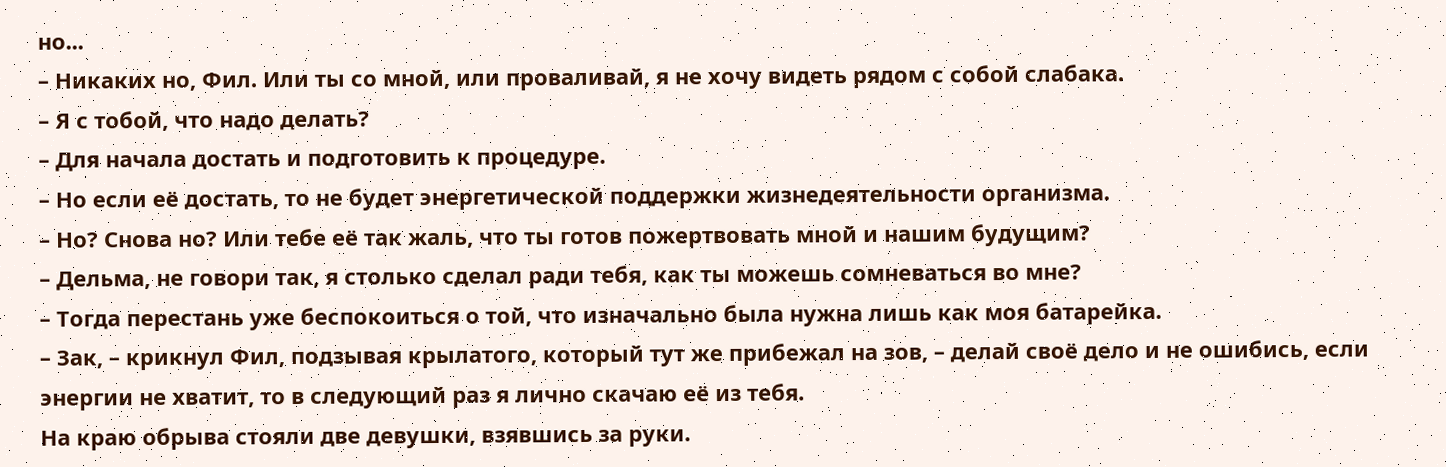но...
– Никаких но, Фил. Или ты со мной, или проваливай, я не хочу видеть рядом с собой слабака.
– Я с тобой, что надо делать?
– Для начала достать и подготовить к процедуре.
– Но если её достать, то не будет энергетической поддержки жизнедеятельности организма.
– Но? Снова но? Или тебе её так жаль, что ты готов пожертвовать мной и нашим будущим?
– Дельма, не говори так, я столько сделал ради тебя, как ты можешь сомневаться во мне?
– Тогда перестань уже беспокоиться о той, что изначально была нужна лишь как моя батарейка.
– Зак, – крикнул Фил, подзывая крылатого, который тут же прибежал на зов, – делай своё дело и не ошибись, если энергии не хватит, то в следующий раз я лично скачаю её из тебя.
На краю обрыва стояли две девушки, взявшись за руки.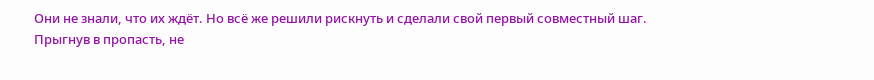Они не знали, что их ждёт. Но всё же решили рискнуть и сделали свой первый совместный шаг.
Прыгнув в пропасть, не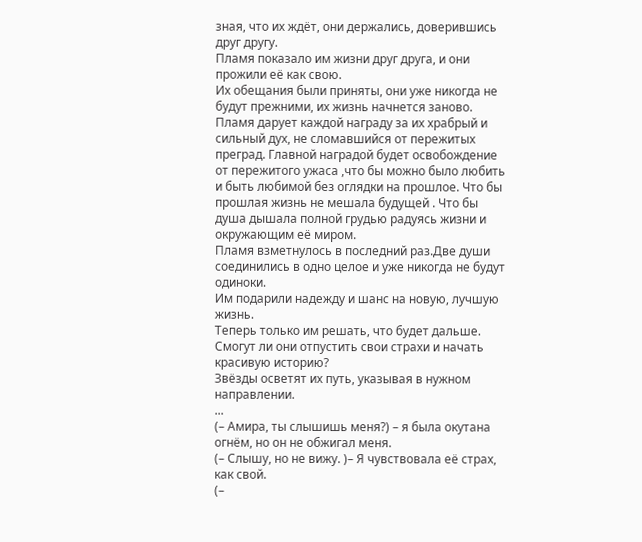зная, что их ждёт, они держались, доверившись друг другу.
Пламя показало им жизни друг друга, и они прожили её как свою.
Их обещания были приняты, они уже никогда не будут прежними, их жизнь начнется заново.
Пламя дарует каждой награду за их храбрый и сильный дух, не сломавшийся от пережитых преград. Главной наградой будет освобождение от пережитого ужаса ,что бы можно было любить и быть любимой без оглядки на прошлое. Что бы прошлая жизнь не мешала будущей . Что бы душа дышала полной грудью радуясь жизни и окружающим её миром.
Пламя взметнулось в последний раз.Две души соединились в одно целое и уже никогда не будут одиноки.
Им подарили надежду и шанс на новую, лучшую жизнь.
Теперь только им решать, что будет дальше.
Смогут ли они отпустить свои страхи и начать красивую историю?
Звёзды осветят их путь, указывая в нужном направлении.
...
(– Амира, ты слышишь меня?) – я была окутана огнём, но он не обжигал меня.
(– Слышу, но не вижу. )– Я чувствовала её страх, как свой.
(–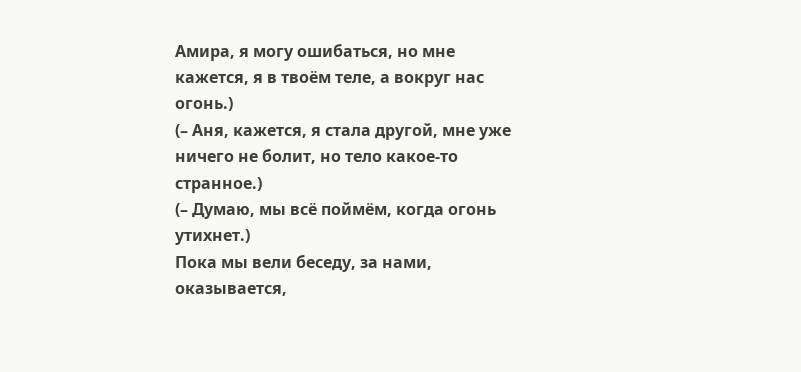Амира, я могу ошибаться, но мне кажется, я в твоём теле, а вокруг нас огонь.)
(– Аня, кажется, я стала другой, мне уже ничего не болит, но тело какое-то странное.)
(– Думаю, мы всё поймём, когда огонь утихнет.)
Пока мы вели беседу, за нами, оказывается,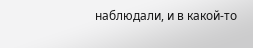наблюдали, и в какой-то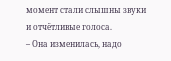момент стали слышны звуки и отчётливые голоса.
– Она изменилась, надо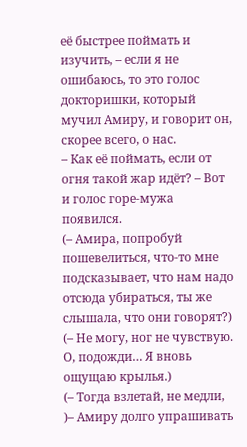её быстрее поймать и изучить, – если я не ошибаюсь, то это голос докторишки, который мучил Амиру, и говорит он, скорее всего, о нас.
– Как её поймать, если от огня такой жар идёт? – Вот и голос горе-мужа появился.
(– Амира, попробуй пошевелиться, что-то мне подсказывает, что нам надо отсюда убираться, ты же слышала, что они говорят?)
(– Не могу, ног не чувствую. О, подожди… Я вновь ощущаю крылья.)
(– Тогда взлетай, не медли, )– Амиру долго упрашивать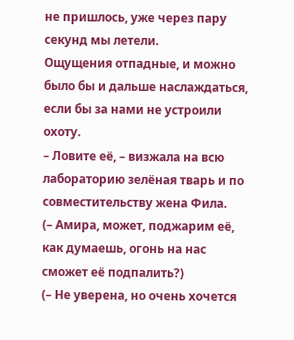не пришлось, уже через пару секунд мы летели.
Ощущения отпадные, и можно было бы и дальше наслаждаться, если бы за нами не устроили охоту.
– Ловите её, – визжала на всю лабораторию зелёная тварь и по совместительству жена Фила.
(– Амира, может, поджарим её, как думаешь, огонь на нас сможет её подпалить?)
(– Не уверена, но очень хочется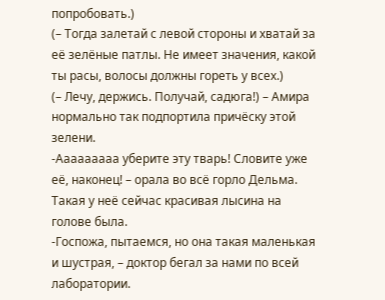попробовать.)
(– Тогда залетай с левой стороны и хватай за её зелёные патлы. Не имеет значения, какой ты расы, волосы должны гореть у всех.)
(– Лечу, держись. Получай, садюга!) – Амира нормально так подпортила причёску этой зелени.
-Ааааааааа уберите эту тварь! Словите уже её, наконец! – орала во всё горло Дельма.
Такая у неё сейчас красивая лысина на голове была.
-Госпожа, пытаемся, но она такая маленькая и шустрая, – доктор бегал за нами по всей лаборатории.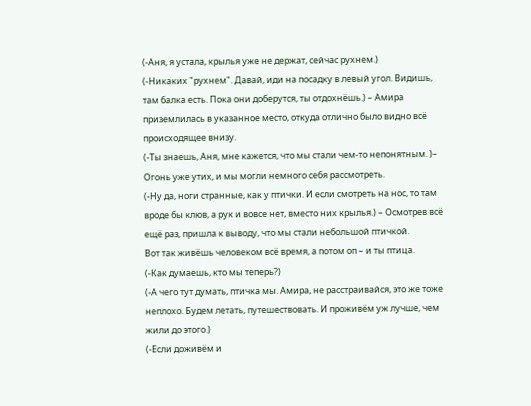(-Аня, я устала, крылья уже не держат, сейчас рухнем.)
(-Никаких "рухнем". Давай, иди на посадку в левый угол. Видишь, там балка есть. Пока они доберутся, ты отдохнёшь.) – Амира приземлилась в указанное место, откуда отлично было видно всё происходящее внизу.
(-Ты знаешь, Аня, мне кажется, что мы стали чем-то непонятным. )– Огонь уже утих, и мы могли немного себя рассмотреть.
(-Ну да, ноги странные, как у птички. И если смотреть на нос, то там вроде бы клюв, а рук и вовсе нет, вместо них крылья.) – Осмотрев всё ещё раз, пришла к выводу, что мы стали небольшой птичкой.
Вот так живёшь человеком всё время, а потом оп – и ты птица.
(-Как думаешь, кто мы теперь?)
(-А чего тут думать, птичка мы. Амира, не расстраивайся, это же тоже неплохо. Будем летать, путешествовать. И проживём уж лучше, чем жили до этого.)
(-Если доживём и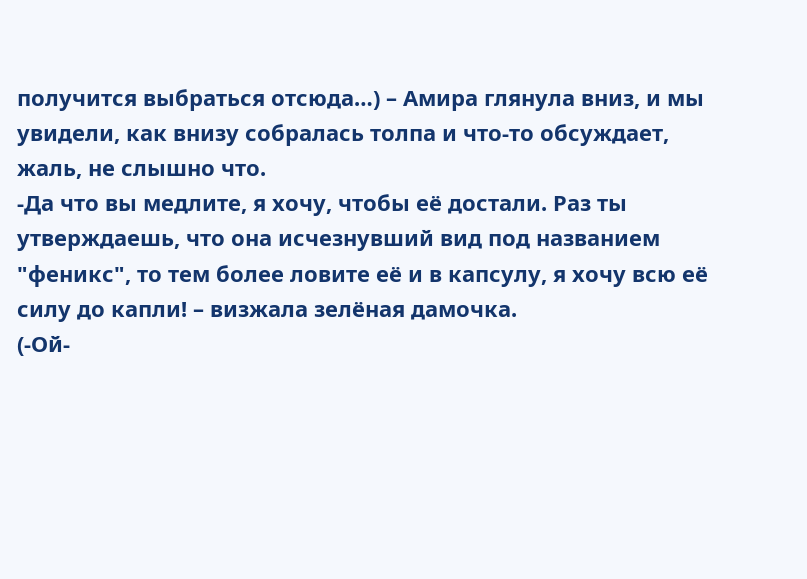получится выбраться отсюда…) – Амира глянула вниз, и мы увидели, как внизу собралась толпа и что-то обсуждает, жаль, не слышно что.
-Да что вы медлите, я хочу, чтобы её достали. Раз ты утверждаешь, что она исчезнувший вид под названием "феникс", то тем более ловите её и в капсулу, я хочу всю её силу до капли! – визжала зелёная дамочка.
(-Ой-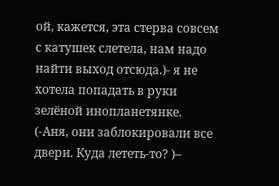ой, кажется, эта стерва совсем с катушек слетела, нам надо найти выход отсюда.)- я не хотела попадать в руки зелёной инопланетянке.
(-Аня, они заблокировали все двери. Куда лететь-то? )–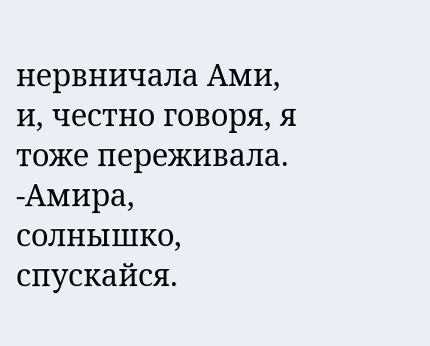нервничала Ами, и, честно говоря, я тоже переживала.
-Амира, солнышко, спускайся.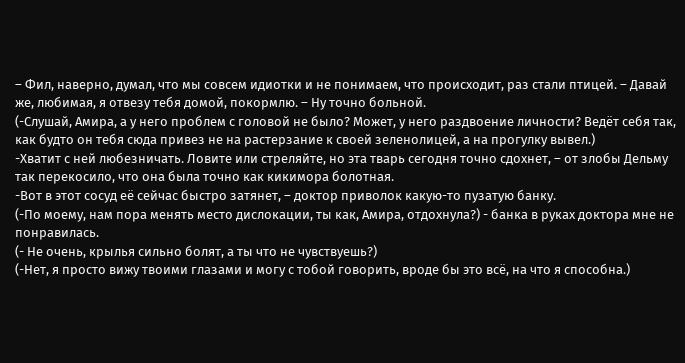– Фил, наверно, думал, что мы совсем идиотки и не понимаем, что происходит, раз стали птицей. – Давай же, любимая, я отвезу тебя домой, покормлю. – Ну точно больной.
(-Слушай, Амира, а у него проблем с головой не было? Может, у него раздвоение личности? Ведёт себя так, как будто он тебя сюда привез не на растерзание к своей зеленолицей, а на прогулку вывел.)
-Хватит с ней любезничать. Ловите или стреляйте, но эта тварь сегодня точно сдохнет, – от злобы Дельму так перекосило, что она была точно как кикимора болотная.
-Вот в этот сосуд её сейчас быстро затянет, – доктор приволок какую-то пузатую банку.
(-По моему, нам пора менять место дислокации, ты как, Амира, отдохнула?) - банка в руках доктора мне не понравилась.
(- Не очень, крылья сильно болят, а ты что не чувствуешь?)
(-Нет, я просто вижу твоими глазами и могу с тобой говорить, вроде бы это всё, на что я способна.)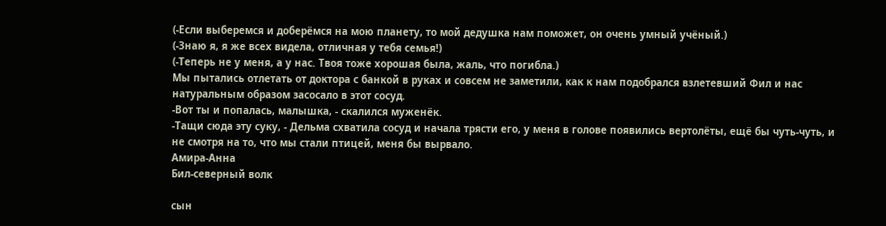(-Если выберемся и доберёмся на мою планету, то мой дедушка нам поможет, он очень умный учёный.)
(-Знаю я, я же всех видела, отличная у тебя семья!)
(-Теперь не у меня, а у нас. Твоя тоже хорошая была, жаль, что погибла.)
Мы пытались отлетать от доктора с банкой в руках и совсем не заметили, как к нам подобрался взлетевший Фил и нас натуральным образом засосало в этот сосуд.
-Вот ты и попалась, малышка, - скалился муженёк.
-Тащи сюда эту суку, - Дельма схватила сосуд и начала трясти его, у меня в голове появились вертолёты, ещё бы чуть-чуть, и не смотря на то, что мы стали птицей, меня бы вырвало.
Амира-Анна
Бил-северный волк

сын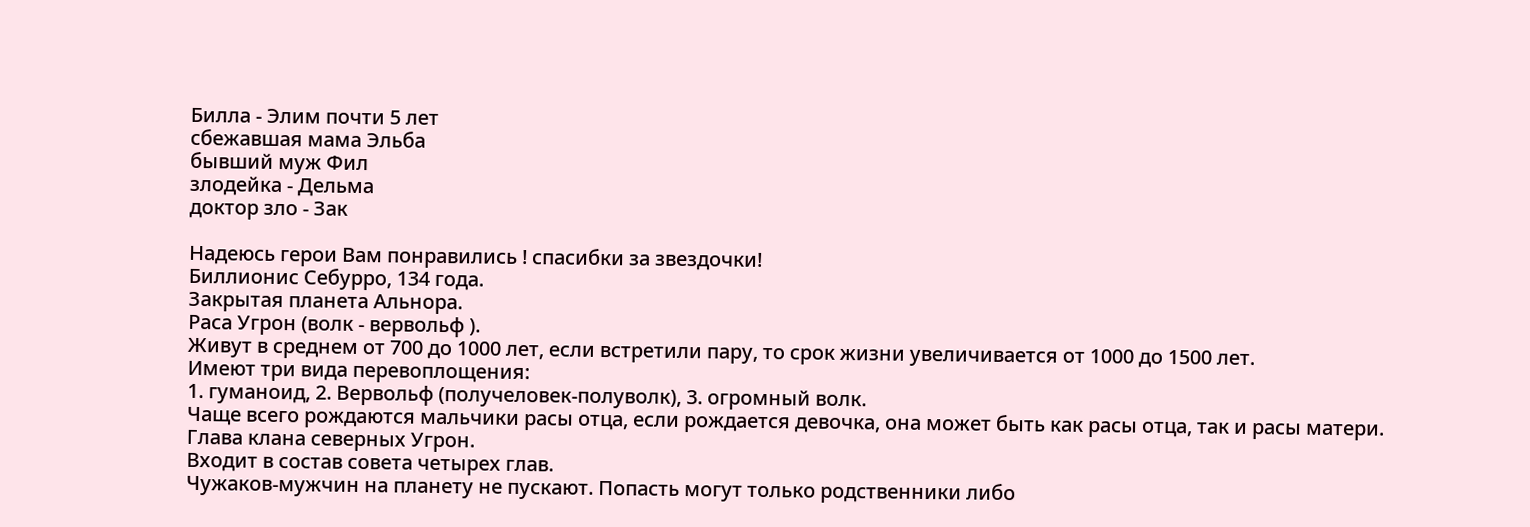Билла - Элим почти 5 лет
сбежавшая мама Эльба
бывший муж Фил
злодейка - Дельма
доктор зло - Зак

Надеюсь герои Вам понравились ! спасибки за звездочки!
Биллионис Себурро, 134 года.
Закрытая планета Альнора.
Раса Угрон (волк - вервольф ).
Живут в среднем от 700 до 1000 лет, если встретили пару, то срок жизни увеличивается от 1000 до 1500 лет.
Имеют три вида перевоплощения:
1. гуманоид, 2. Вервольф (получеловек-полуволк), 3. огромный волк.
Чаще всего рождаются мальчики расы отца, если рождается девочка, она может быть как расы отца, так и расы матери.
Глава клана северных Угрон.
Входит в состав совета четырех глав.
Чужаков-мужчин на планету не пускают. Попасть могут только родственники либо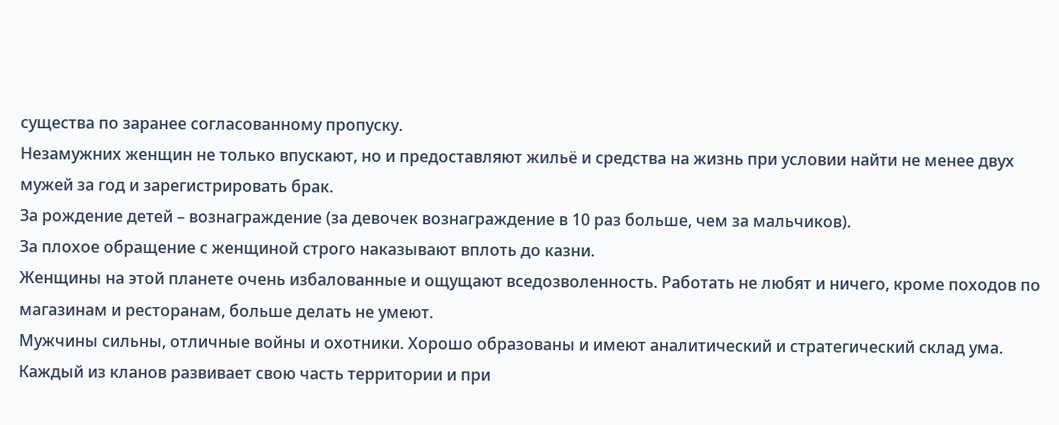существа по заранее согласованному пропуску.
Незамужних женщин не только впускают, но и предоставляют жильё и средства на жизнь при условии найти не менее двух мужей за год и зарегистрировать брак.
За рождение детей – вознаграждение (за девочек вознаграждение в 10 раз больше, чем за мальчиков).
За плохое обращение с женщиной строго наказывают вплоть до казни.
Женщины на этой планете очень избалованные и ощущают вседозволенность. Работать не любят и ничего, кроме походов по магазинам и ресторанам, больше делать не умеют.
Мужчины сильны, отличные войны и охотники. Хорошо образованы и имеют аналитический и стратегический склад ума.
Каждый из кланов развивает свою часть территории и при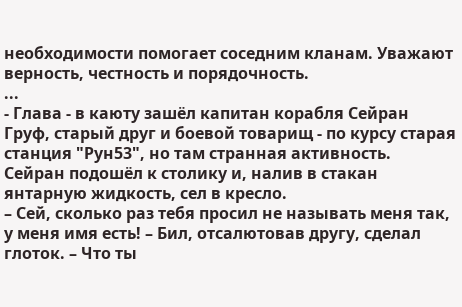необходимости помогает соседним кланам. Уважают верность, честность и порядочность.
...
- Глава - в каюту зашёл капитан корабля Сейран Груф, старый друг и боевой товарищ - по курсу старая станция "Рун53", но там странная активность.
Сейран подошёл к столику и, налив в стакан янтарную жидкость, сел в кресло.
– Сей, сколько раз тебя просил не называть меня так, у меня имя есть! – Бил, отсалютовав другу, сделал глоток. – Что ты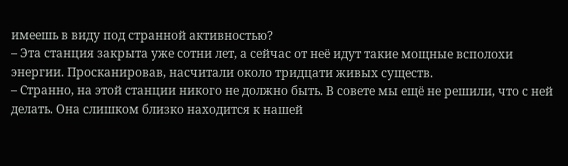имеешь в виду под странной активностью?
– Эта станция закрыта уже сотни лет, а сейчас от неё идут такие мощные всполохи энергии. Просканировав, насчитали около тридцати живых существ.
– Странно, на этой станции никого не должно быть. В совете мы ещё не решили, что с ней делать. Она слишком близко находится к нашей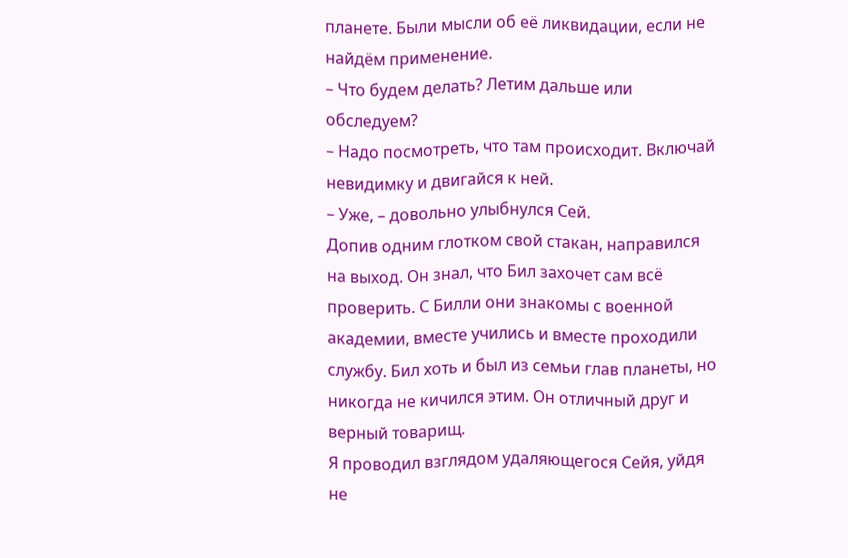планете. Были мысли об её ликвидации, если не найдём применение.
– Что будем делать? Летим дальше или обследуем?
– Надо посмотреть, что там происходит. Включай невидимку и двигайся к ней.
– Уже, – довольно улыбнулся Сей.
Допив одним глотком свой стакан, направился на выход. Он знал, что Бил захочет сам всё проверить. С Билли они знакомы с военной академии, вместе учились и вместе проходили службу. Бил хоть и был из семьи глав планеты, но никогда не кичился этим. Он отличный друг и верный товарищ.
Я проводил взглядом удаляющегося Сейя, уйдя не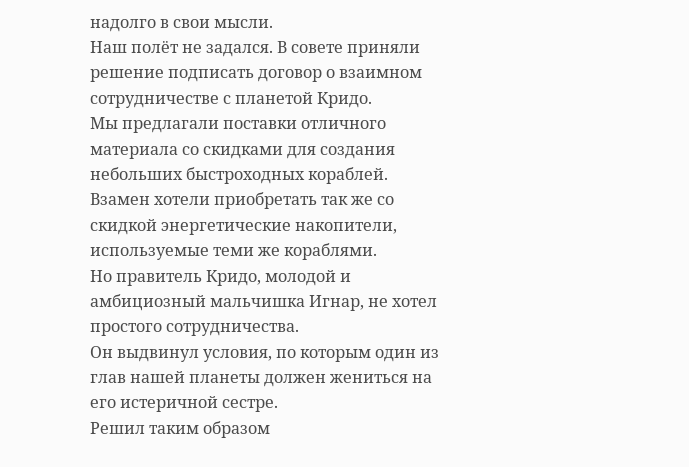надолго в свои мысли.
Наш полёт не задался. В совете приняли решение подписать договор о взаимном сотрудничестве с планетой Кридо.
Мы предлагали поставки отличного материала со скидками для создания небольших быстроходных кораблей.
Взамен хотели приобретать так же со скидкой энергетические накопители, используемые теми же кораблями.
Но правитель Кридо, молодой и амбициозный мальчишка Игнар, не хотел простого сотрудничества.
Он выдвинул условия, по которым один из глав нашей планеты должен жениться на его истеричной сестре.
Решил таким образом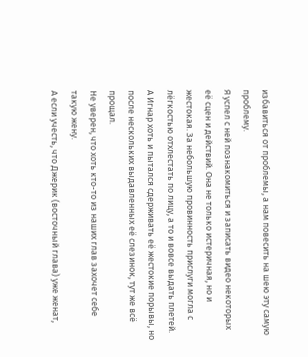избавиться от проблемы, а нам повесить на шею эту самую проблему.
Я успел с ней познакомиться и записать видео некоторых её сцен и действий. Она не только истеричная, но и жестокая. За небольшую провинность прислуги могла с лёгкостью отхлестать по лицу, а то и вовсе выдать плетей.
А Игнар хоть и пытался сдерживать её жестокие порывы, но после нескольких выдавленных её слезинок, тут же всё прощал.
Не уверен, что хоть кто-то из наших глав захочет себе такую жену.
А если учесть, что Джерик (восточный глава) уже женат,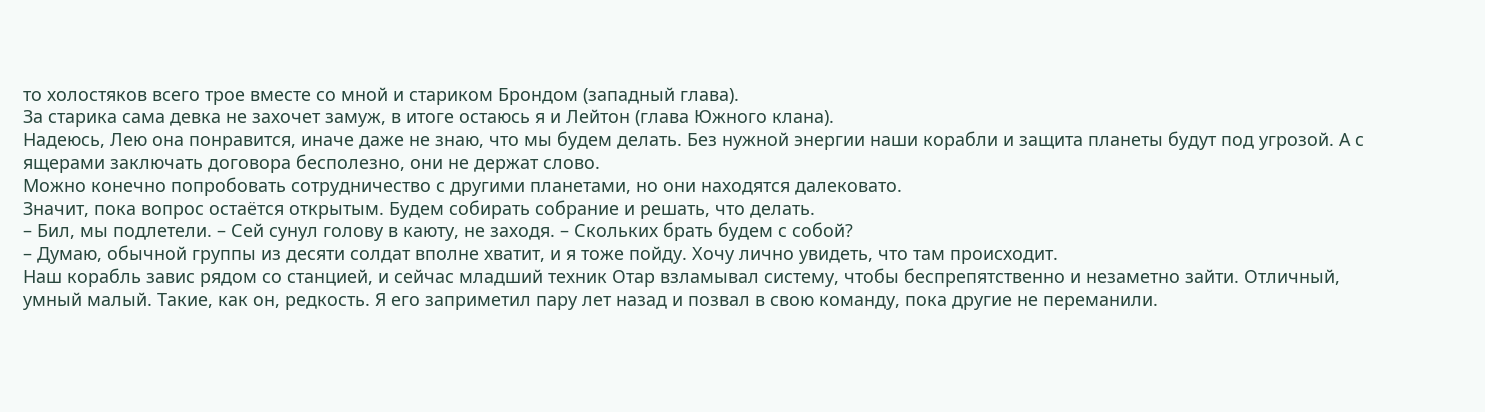то холостяков всего трое вместе со мной и стариком Брондом (западный глава).
За старика сама девка не захочет замуж, в итоге остаюсь я и Лейтон (глава Южного клана).
Надеюсь, Лею она понравится, иначе даже не знаю, что мы будем делать. Без нужной энергии наши корабли и защита планеты будут под угрозой. А с ящерами заключать договора бесполезно, они не держат слово.
Можно конечно попробовать сотрудничество с другими планетами, но они находятся далековато.
Значит, пока вопрос остаётся открытым. Будем собирать собрание и решать, что делать.
– Бил, мы подлетели. – Сей сунул голову в каюту, не заходя. – Скольких брать будем с собой?
– Думаю, обычной группы из десяти солдат вполне хватит, и я тоже пойду. Хочу лично увидеть, что там происходит.
Наш корабль завис рядом со станцией, и сейчас младший техник Отар взламывал систему, чтобы беспрепятственно и незаметно зайти. Отличный, умный малый. Такие, как он, редкость. Я его заприметил пару лет назад и позвал в свою команду, пока другие не переманили.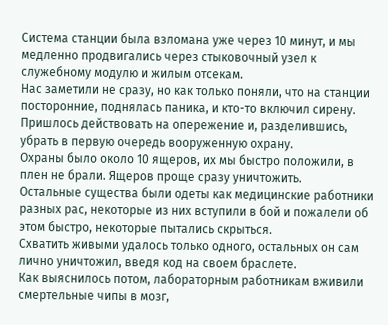Система станции была взломана уже через 10 минут, и мы медленно продвигались через стыковочный узел к служебному модулю и жилым отсекам.
Нас заметили не сразу, но как только поняли, что на станции посторонние, поднялась паника, и кто-то включил сирену.
Пришлось действовать на опережение и, разделившись, убрать в первую очередь вооруженную охрану.
Охраны было около 10 ящеров, их мы быстро положили, в плен не брали. Ящеров проще сразу уничтожить.
Остальные существа были одеты как медицинские работники разных рас, некоторые из них вступили в бой и пожалели об этом быстро, некоторые пытались скрыться.
Схватить живыми удалось только одного, остальных он сам лично уничтожил, введя код на своем браслете.
Как выяснилось потом, лабораторным работникам вживили смертельные чипы в мозг,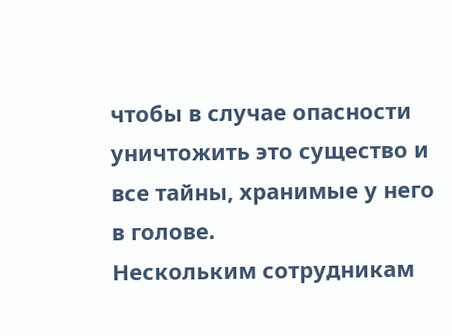чтобы в случае опасности уничтожить это существо и все тайны, хранимые у него в голове.
Нескольким сотрудникам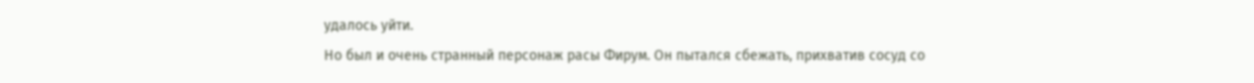удалось уйти.
Но был и очень странный персонаж расы Фирум. Он пытался сбежать, прихватив сосуд со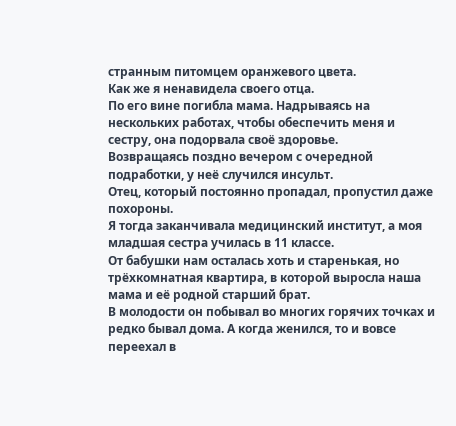странным питомцем оранжевого цвета.
Как же я ненавидела своего отца.
По его вине погибла мама. Надрываясь на нескольких работах, чтобы обеспечить меня и сестру, она подорвала своё здоровье.
Возвращаясь поздно вечером с очередной подработки, у неё случился инсульт.
Отец, который постоянно пропадал, пропустил даже похороны.
Я тогда заканчивала медицинский институт, а моя младшая сестра училась в 11 классе.
От бабушки нам осталась хоть и старенькая, но трёхкомнатная квартира, в которой выросла наша мама и её родной старший брат.
В молодости он побывал во многих горячих точках и редко бывал дома. А когда женился, то и вовсе переехал в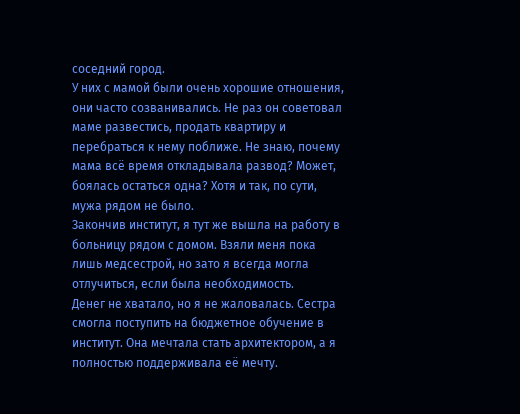соседний город.
У них с мамой были очень хорошие отношения, они часто созванивались. Не раз он советовал маме развестись, продать квартиру и перебраться к нему поближе. Не знаю, почему мама всё время откладывала развод? Может, боялась остаться одна? Хотя и так, по сути, мужа рядом не было.
Закончив институт, я тут же вышла на работу в больницу рядом с домом. Взяли меня пока лишь медсестрой, но зато я всегда могла отлучиться, если была необходимость.
Денег не хватало, но я не жаловалась. Сестра смогла поступить на бюджетное обучение в институт. Она мечтала стать архитектором, а я полностью поддерживала её мечту.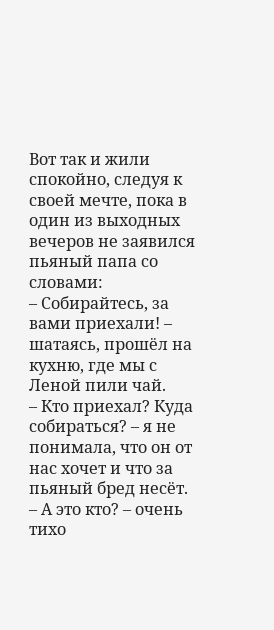Вот так и жили спокойно, следуя к своей мечте, пока в один из выходных вечеров не заявился пьяный папа со словами:
– Собирайтесь, за вами приехали! – шатаясь, прошёл на кухню, где мы с Леной пили чай.
– Кто приехал? Куда собираться? – я не понимала, что он от нас хочет и что за пьяный бред несёт.
– А это кто? – очень тихо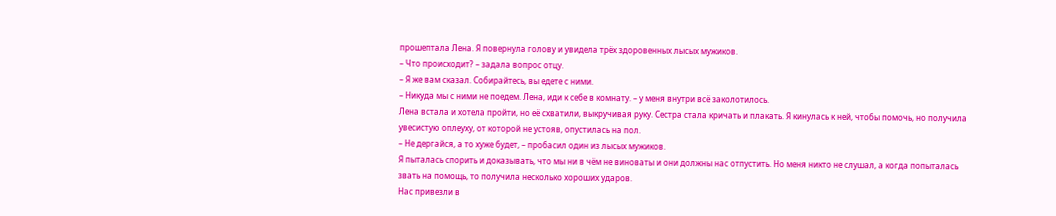прошептала Лена. Я повернула голову и увидела трёх здоровенных лысых мужиков.
– Что происходит? – задала вопрос отцу.
– Я же вам сказал. Собирайтесь, вы едете с ними.
– Никуда мы с ними не поедем. Лена, иди к себе в комнату. – у меня внутри всё заколотилось.
Лена встала и хотела пройти, но её схватили, выкручивая руку. Сестра стала кричать и плакать. Я кинулась к ней, чтобы помочь, но получила увесистую оплеуху, от которой не устояв, опустилась на пол.
– Не дергайся, а то хуже будет, – пробасил один из лысых мужиков.
Я пыталась спорить и доказывать, что мы ни в чём не виноваты и они должны нас отпустить. Но меня никто не слушал, а когда попыталась звать на помощь, то получила несколько хороших ударов.
Нас привезли в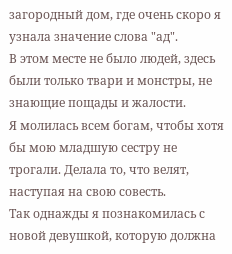загородный дом, где очень скоро я узнала значение слова "ад".
В этом месте не было людей, здесь были только твари и монстры, не знающие пощады и жалости.
Я молилась всем богам, чтобы хотя бы мою младшую сестру не трогали. Делала то, что велят, наступая на свою совесть.
Так однажды я познакомилась с новой девушкой, которую должна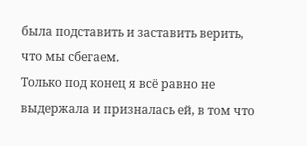была подставить и заставить верить, что мы сбегаем.
Только под конец я всё равно не выдержала и призналась ей, в том что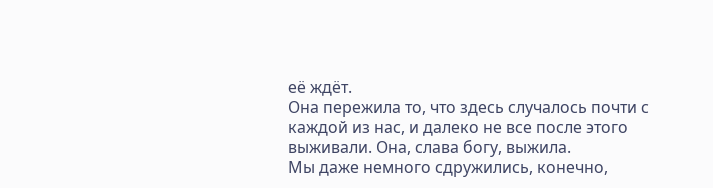её ждёт.
Она пережила то, что здесь случалось почти с каждой из нас, и далеко не все после этого выживали. Она, слава богу, выжила.
Мы даже немного сдружились, конечно,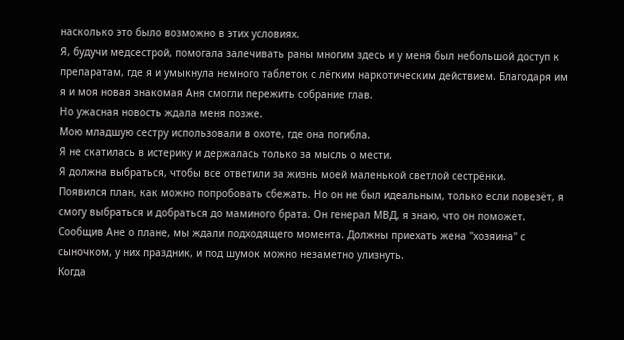насколько это было возможно в этих условиях.
Я, будучи медсестрой, помогала залечивать раны многим здесь и у меня был небольшой доступ к препаратам, где я и умыкнула немного таблеток с лёгким наркотическим действием. Благодаря им я и моя новая знакомая Аня смогли пережить собрание глав.
Но ужасная новость ждала меня позже.
Мою младшую сестру использовали в охоте, где она погибла.
Я не скатилась в истерику и держалась только за мысль о мести.
Я должна выбраться, чтобы все ответили за жизнь моей маленькой светлой сестрёнки.
Появился план, как можно попробовать сбежать. Но он не был идеальным, только если повезёт, я смогу выбраться и добраться до маминого брата. Он генерал МВД, я знаю, что он поможет.
Сообщив Ане о плане, мы ждали подходящего момента. Должны приехать жена "хозяина" с сыночком, у них праздник, и под шумок можно незаметно улизнуть.
Когда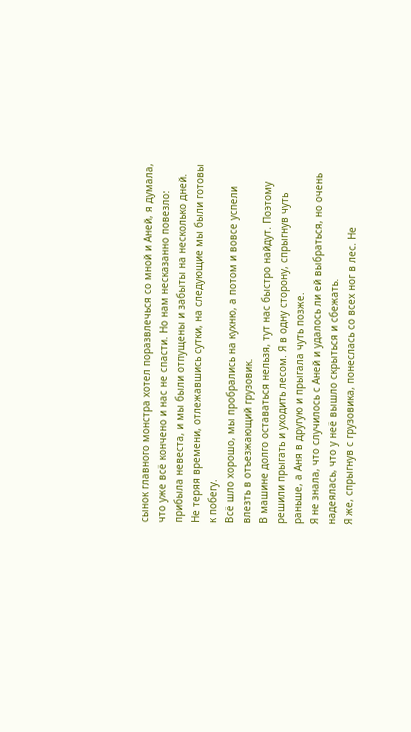сынок главного монстра хотел поразвлечься со мной и Аней, я думала, что уже всё кончено и нас не спасти. Но нам несказанно повезло: прибыла невеста, и мы были отпущены и забыты на несколько дней.
Не теряя времени, отлежавшись сутки, на следующие мы были готовы к побегу.
Всё шло хорошо, мы пробрались на кухню, а потом и вовсе успели влезть в отъезжающий грузовик.
В машине долго оставаться нельзя, тут нас быстро найдут. Поэтому решили прыгать и уходить лесом. Я в одну сторону, спрыгнув чуть раньше, а Аня в другую и прыгала чуть позже.
Я не знала, что случилось с Аней и удалось ли ей выбраться, но очень надеялась, что у неё вышло скрыться и сбежать.
Я же, спрыгнув с грузовика, понеслась со всех ног в лес. Не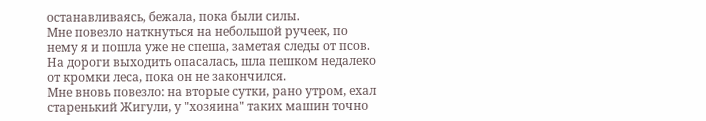останавливаясь, бежала, пока были силы.
Мне повезло наткнуться на небольшой ручеек, по нему я и пошла уже не спеша, заметая следы от псов.
На дороги выходить опасалась, шла пешком недалеко от кромки леса, пока он не закончился.
Мне вновь повезло: на вторые сутки, рано утром, ехал старенький Жигули, у "хозяина" таких машин точно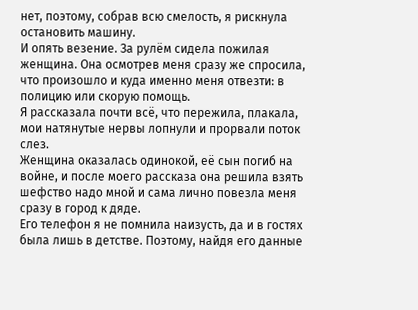нет, поэтому, собрав всю смелость, я рискнула остановить машину.
И опять везение. За рулём сидела пожилая женщина. Она осмотрев меня сразу же спросила, что произошло и куда именно меня отвезти: в полицию или скорую помощь.
Я рассказала почти всё, что пережила, плакала, мои натянутые нервы лопнули и прорвали поток слез.
Женщина оказалась одинокой, её сын погиб на войне, и после моего рассказа она решила взять шефство надо мной и сама лично повезла меня сразу в город к дяде.
Его телефон я не помнила наизусть, да и в гостях была лишь в детстве. Поэтому, найдя его данные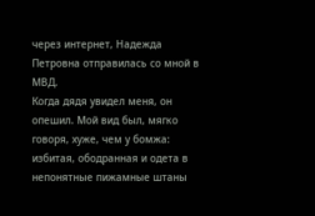через интернет, Надежда Петровна отправилась со мной в МВД.
Когда дядя увидел меня, он опешил. Мой вид был, мягко говоря, хуже, чем у бомжа: избитая, ободранная и одета в непонятные пижамные штаны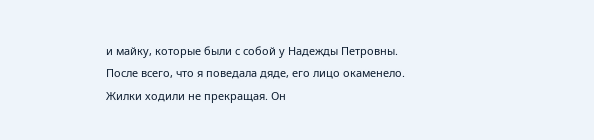и майку, которые были с собой у Надежды Петровны.
После всего, что я поведала дяде, его лицо окаменело. Жилки ходили не прекращая. Он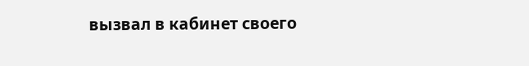вызвал в кабинет своего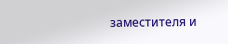заместителя и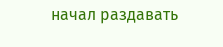начал раздавать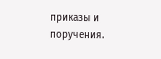приказы и поручения.